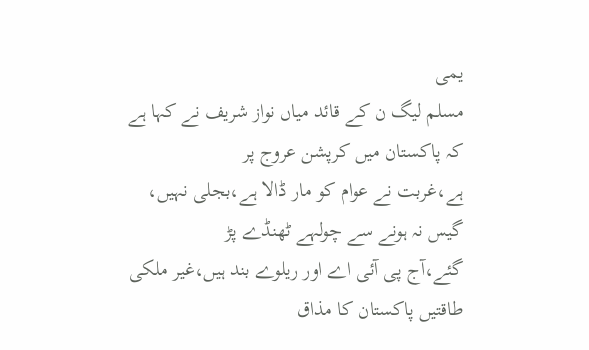یمی
مسلم لیگ ن کے قائد میاں نواز شریف نے کہا ہے کہ پاکستان میں کرپشن عروج پر
ہے،غربت نے عوام کو مار ڈالا ہے،بجلی نہیں، گیس نہ ہونے سے چولہے ٹھنڈے پڑ
گئے،آج پی آئی اے اور ریلوے بند ہیں،غیر ملکی طاقتیں پاکستان کا مذاق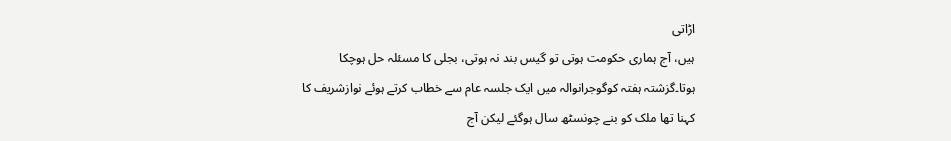اڑاتی
ہیں، آج ہماری حکومت ہوتی تو گیس بند نہ ہوتی، بجلی کا مسئلہ حل ہوچکا
ہوتا۔گزشتہ ہفتہ کوگوجرانوالہ میں ایک جلسہ عام سے خطاب کرتے ہوئے نوازشریف کا
کہنا تھا ملک کو بنے چونسٹھ سال ہوگئے لیکن آج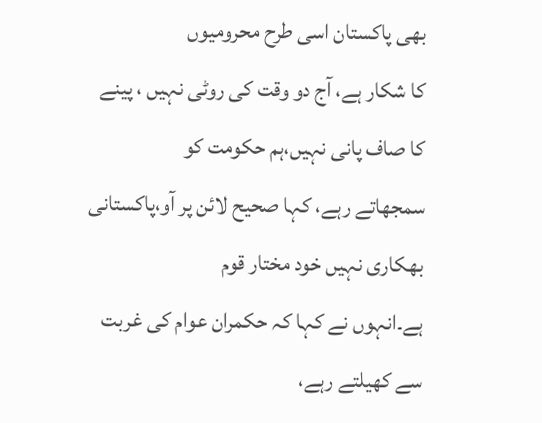بھی پاکستان اسی طرح محرومیوں
کا شکار ہے، آج دو وقت کی روٹی نہیں ، پینے کا صاف پانی نہیں،ہم حکومت کو
سمجھاتے رہے، کہا صحیح لائن پر آو،پاکستانی بھکاری نہیں خود مختار قوم
ہے۔انہوں نے کہا کہ حکمران عوام کی غربت سے کھیلتے رہے،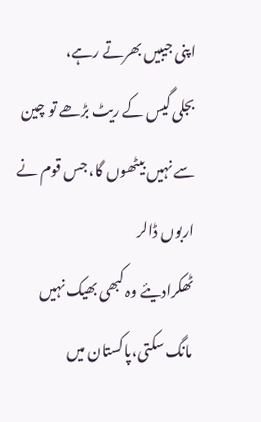اپنی جیبیں بھرتے رہے،
بجلی گیس کے ریٹ بڑھے تو چین سے نہیں بیٹھوں گا، جس قوم نے اربوں ڈالر
ٹھکرادیئے وہ کبھی بھیک نہیں مانگ سکتی،پاکستان میں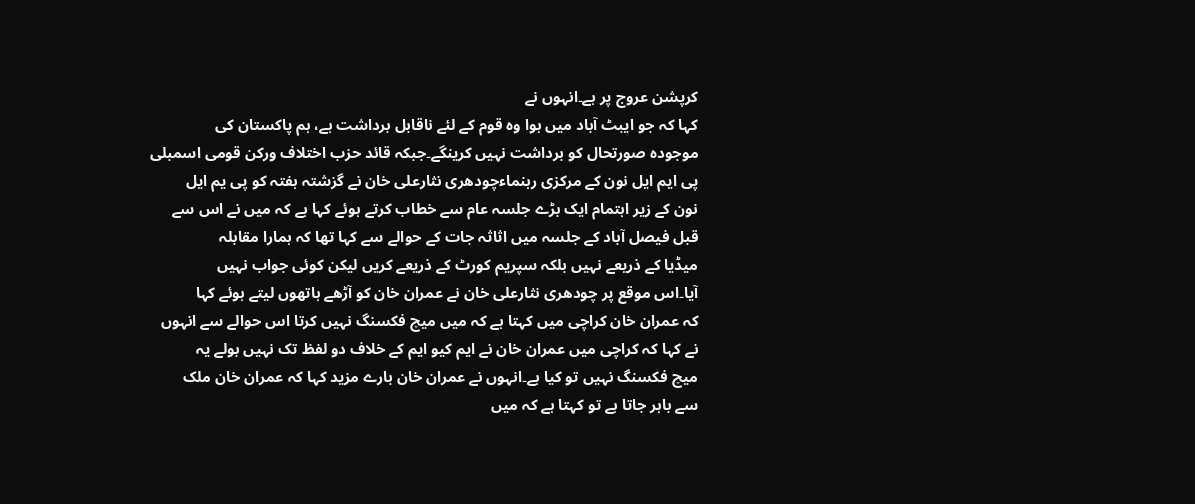کرپشن عروج پر ہے۔انہوں نے
کہا کہ جو ایبٹ آباد میں ہوا وہ قوم کے لئے ناقابل برداشت ہے، ہم پاکستان کی
موجودہ صورتحال کو برداشت نہیں کرینگے۔جبکہ قائد حزب اختلاف ورکن قومی اسمبلی
پی ایم ایل نون کے مرکزی رہنماءچودھری نثارعلی خان نے گزشتہ ہفتہ کو پی یم ایل
نون کے زیر اہتمام ایک بڑے جلسہ عام سے خطاب کرتے ہوئے کہا ہے کہ میں نے اس سے
قبل فیصل آباد کے جلسہ میں اثاثہ جات کے حوالے سے کہا تھا کہ ہمارا مقابلہ
میڈیا کے ذریعے نہیں بلکہ سپریم کورٹ کے ذریعے کریں لیکن کوئی جواب نہیں
آیا۔اس موقع پر چودھری نثارعلی خان نے عمران خان کو آڑھے ہاتھوں لیتے ہوئے کہا
کہ عمران خان کراچی میں کہتا ہے کہ میں میچ فکسنگ نہیں کرتا اس حوالے سے انہوں
نے کہا کہ کراچی میں عمران خان نے ایم کیو ایم کے خلاف دو لفظ تک نہیں بولے یہ
میچ فکسنگ نہیں تو کیا ہے۔انہوں نے عمران خان بارے مزید کہا کہ عمران خان ملک
سے باہر جاتا ہے تو کہتا ہے کہ میں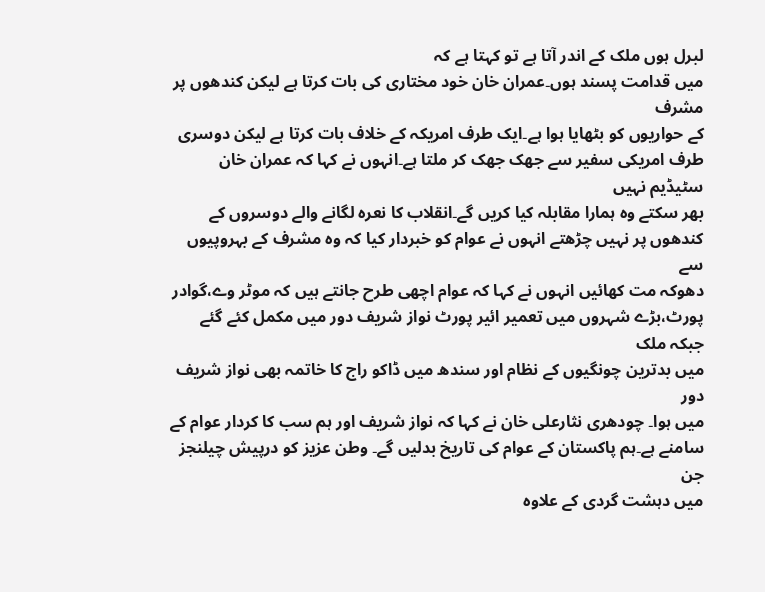لبرل ہوں ملک کے اندر آتا ہے تو کہتا ہے کہ
میں قدامت پسند ہوں۔عمران خان خود مختاری کی بات کرتا ہے لیکن کندھوں پر مشرف
کے حواریوں کو بٹھایا ہوا ہے۔ایک طرف امریکہ کے خلاف بات کرتا ہے لیکن دوسری
طرف امریکی سفیر سے جھک جھک کر ملتا ہے۔انہوں نے کہا کہ عمران خان سٹیڈیم نہیں
بھر سکتے وہ ہمارا مقابلہ کیا کریں گے۔انقلاب کا نعرہ لگانے والے دوسروں کے
کندھوں پر نہیں چڑھتے انہوں نے عوام کو خبردار کیا کہ وہ مشرف کے بہروپیوں سے
دھوکہ مت کھائیں انہوں نے کہا کہ عوام اچھی طرح جانتے ہیں کہ موٹر وے،گوادر
پورٹ،بڑے شہروں میں تعمیر ائیر پورٹ نواز شریف دور میں مکمل کئے گئے جبکہ ملک
میں بدترین چونگیوں کے نظام اور سندھ میں ڈاکو راج کا خاتمہ بھی نواز شریف دور
میں ہوا۔ چودھری نثارعلی خان نے کہا کہ نواز شریف اور ہم سب کا کردار عوام کے
سامنے ہے۔ہم پاکستان کے عوام کی تاریخ بدلیں گے۔ وطن عزیز کو درپیش چیلنجز جن
میں دہشت گردی کے علاوہ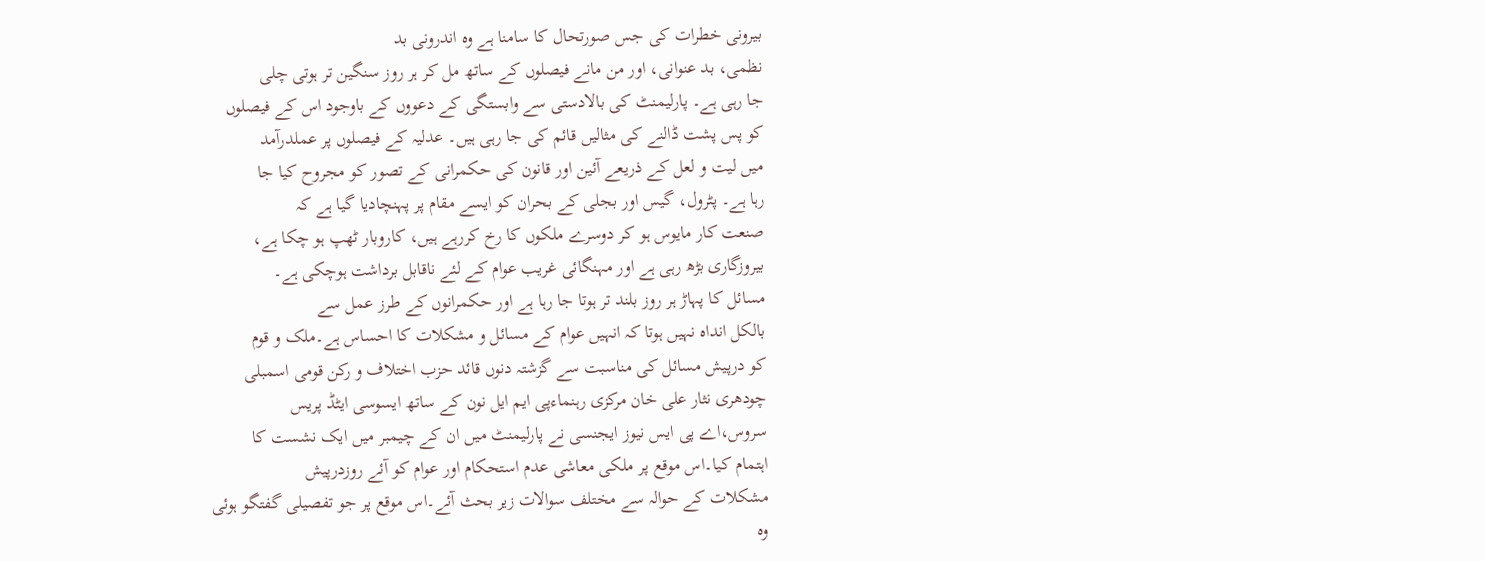بیرونی خطرات کی جس صورتحال کا سامنا ہے وہ اندرونی بد
نظمی، بد عنوانی، اور من مانے فیصلوں کے ساتھ مل کر ہر روز سنگین تر ہوتی چلی
جا رہی ہے۔ پارلیمنٹ کی بالادستی سے وابستگی کے دعووں کے باوجود اس کے فیصلوں
کو پس پشت ڈالنے کی مثالیں قائم کی جا رہی ہیں۔ عدلیہ کے فیصلوں پر عملدرآمد
میں لیت و لعل کے ذریعے آئین اور قانون کی حکمرانی کے تصور کو مجروح کیا جا
رہا ہے۔ پٹرول، گیس اور بجلی کے بحران کو ایسے مقام پر پہنچادیا گیا ہے کہ
صنعت کار مایوس ہو کر دوسرے ملکوں کا رخ کررہے ہیں، کاروبار ٹھپ ہو چکا ہے،
بیروزگاری بڑھ رہی ہے اور مہنگائی غریب عوام کے لئے ناقابل برداشت ہوچکی ہے۔
مسائل کا پہاڑ ہر روز بلند تر ہوتا جا رہا ہے اور حکمرانوں کے طرز عمل سے
بالکل انداہ نہیں ہوتا کہ انہیں عوام کے مسائل و مشکلات کا احساس ہے۔ملک و قوم
کو درپیش مسائل کی مناسبت سے گزشتہ دنوں قائد حزب اختلاف و رکن قومی اسمبلی
چودھری نثار علی خان مرکزی رہنماءپی ایم ایل نون کے ساتھ ایسوسی ایٹڈ پریس
سروس،اے پی ایس نیوز ایجنسی نے پارلیمنٹ میں ان کے چیمبر میں ایک نشست کا
اہتمام کیا۔اس موقع پر ملکی معاشی عدم استحکام اور عوام کو آئے روزدرپیش
مشکلات کے حوالہ سے مختلف سوالات زیر بحث آئے۔اس موقع پر جو تفصیلی گفتگو ہوئی
وہ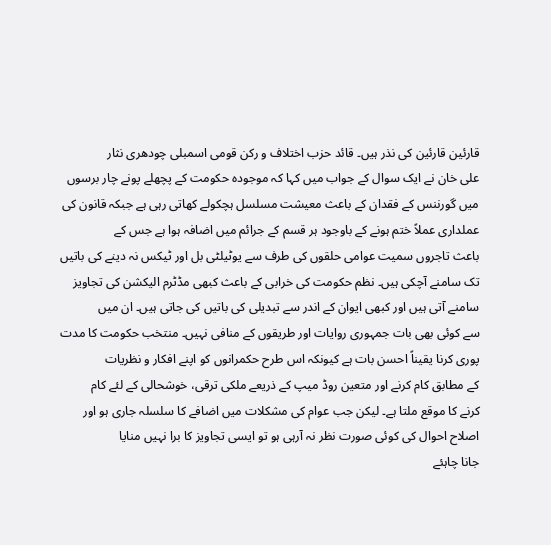قارئین قارئین کی نذر ہیں۔ قائد حزب اختلاف و رکن قومی اسمبلی چودھری نثار
علی خان نے ایک سوال کے جواب میں کہا کہ موجودہ حکومت کے پچھلے پونے چار برسوں
میں گورننس کے فقدان کے باعث معیشت مسلسل ہچکولے کھاتی رہی ہے جبکہ قانون کی
عملداری عملاً ختم ہونے کے باوجود ہر قسم کے جرائم میں اضافہ ہوا ہے جس کے
باعث تاجروں سمیت عوامی حلقوں کی طرف سے یوٹیلٹی بل اور ٹیکس نہ دینے کی باتیں
تک سامنے آچکی ہیں۔ نظم حکومت کی خرابی کے باعث کبھی مڈٹرم الیکشن کی تجاویز
سامنے آتی ہیں اور کبھی ایوان کے اندر سے تبدیلی کی باتیں کی جاتی ہیں۔ ان میں
سے کوئی بھی بات جمہوری روایات اور طریقوں کے منافی نہیں۔ منتخب حکومت کا مدت
پوری کرنا یقیناً احسن بات ہے کیونکہ اس طرح حکمرانوں کو اپنے افکار و نظریات
کے مطابق کام کرنے اور متعین روڈ میپ کے ذریعے ملکی ترقی، خوشحالی کے لئے کام
کرنے کا موقع ملتا ہے۔ لیکن جب عوام کی مشکلات میں اضافے کا سلسلہ جاری ہو اور
اصلاح احوال کی کوئی صورت نظر نہ آرہی ہو تو ایسی تجاویز کا برا نہیں منایا
جانا چاہئے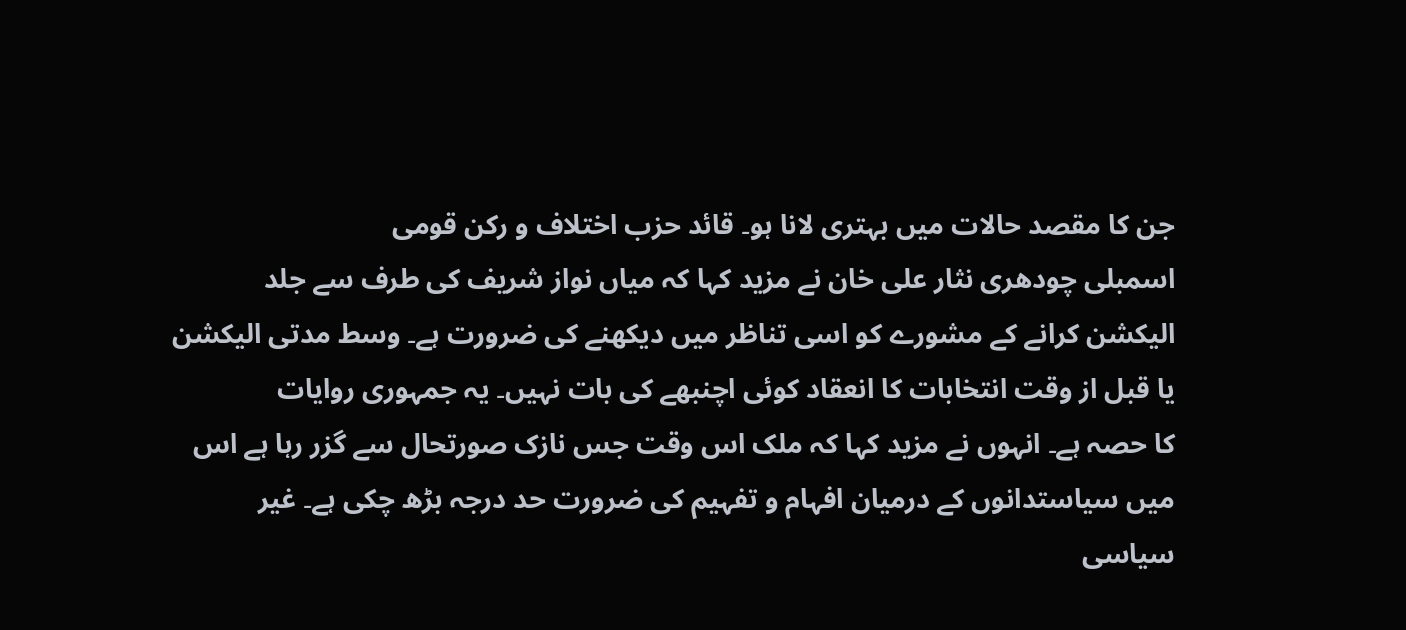جن کا مقصد حالات میں بہتری لانا ہو۔ قائد حزب اختلاف و رکن قومی
اسمبلی چودھری نثار علی خان نے مزید کہا کہ میاں نواز شریف کی طرف سے جلد
الیکشن کرانے کے مشورے کو اسی تناظر میں دیکھنے کی ضرورت ہے۔ وسط مدتی الیکشن
یا قبل از وقت انتخابات کا انعقاد کوئی اچنبھے کی بات نہیں۔ یہ جمہوری روایات
کا حصہ ہے۔ انہوں نے مزید کہا کہ ملک اس وقت جس نازک صورتحال سے گزر رہا ہے اس
میں سیاستدانوں کے درمیان افہام و تفہیم کی ضرورت حد درجہ بڑھ چکی ہے۔ غیر
سیاسی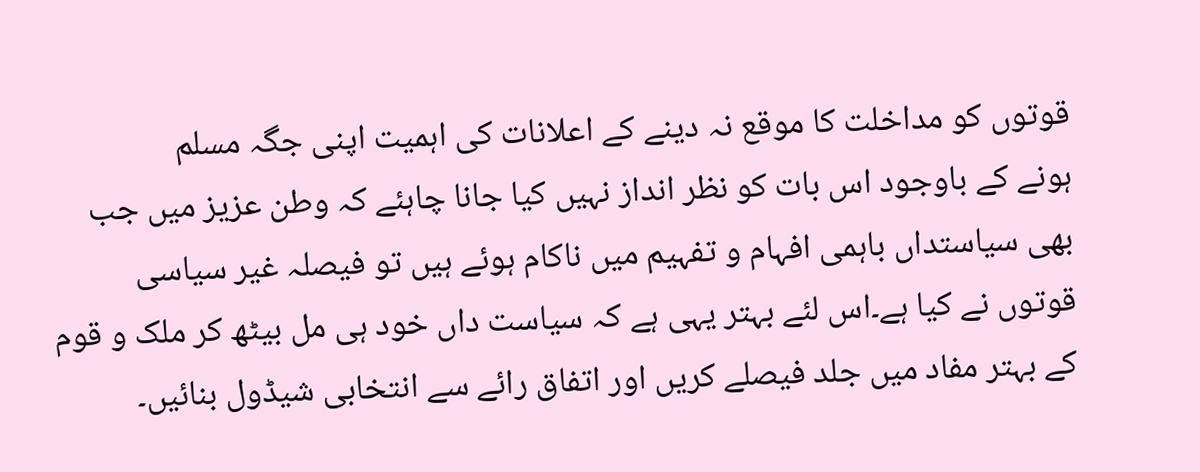قوتوں کو مداخلت کا موقع نہ دینے کے اعلانات کی اہمیت اپنی جگہ مسلم
ہونے کے باوجود اس بات کو نظر انداز نہیں کیا جانا چاہئے کہ وطن عزیز میں جب
بھی سیاستداں باہمی افہام و تفہیم میں ناکام ہوئے ہیں تو فیصلہ غیر سیاسی
قوتوں نے کیا ہے۔اس لئے بہتر یہی ہے کہ سیاست داں خود ہی مل بیٹھ کر ملک و قوم
کے بہتر مفاد میں جلد فیصلے کریں اور اتفاق رائے سے انتخابی شیڈول بنائیں۔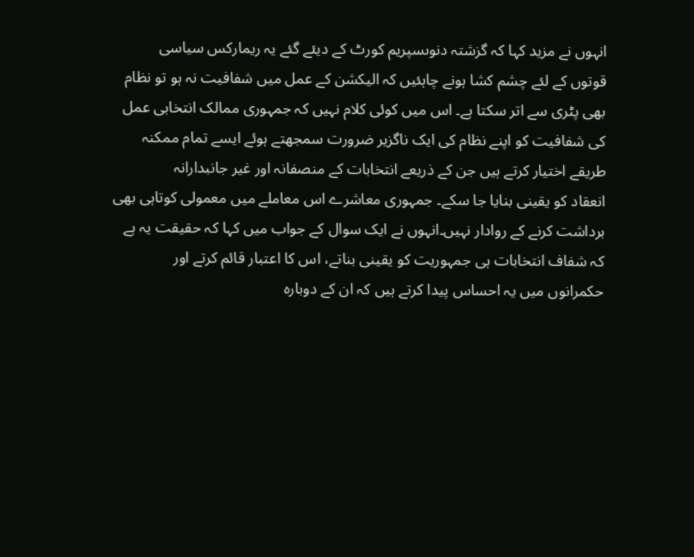انہوں نے مزید کہا کہ گزشتہ دنوںسپریم کورٹ کے دیئے گئے یہ ریمارکس سیاسی
قوتوں کے لئے چشم کشا ہونے چاہئیں کہ الیکشن کے عمل میں شفافیت نہ ہو تو نظام
بھی پٹری سے اتر سکتا ہے۔ اس میں کوئی کلام نہیں کہ جمہوری ممالک انتخابی عمل
کی شفافیت کو اپنے نظام کی ایک ناگزیر ضرورت سمجھتے ہوئے ایسے تمام ممکنہ
طریقے اختیار کرتے ہیں جن کے ذریعے انتخابات کے منصفانہ اور غیر جانبدارانہ
انعقاد کو یقینی بنایا جا سکے۔ جمہوری معاشرے اس معاملے میں معمولی کوتاہی بھی
برداشت کرنے کے روادار نہیں۔انہوں نے ایک سوال کے جواب میں کہا کہ حقیقت یہ ہے
کہ شفاف انتخابات ہی جمہوریت کو یقینی بناتے، اس کا اعتبار قائم کرتے اور
حکمرانوں میں یہ احساس پیدا کرتے ہیں کہ ان کے دوبارہ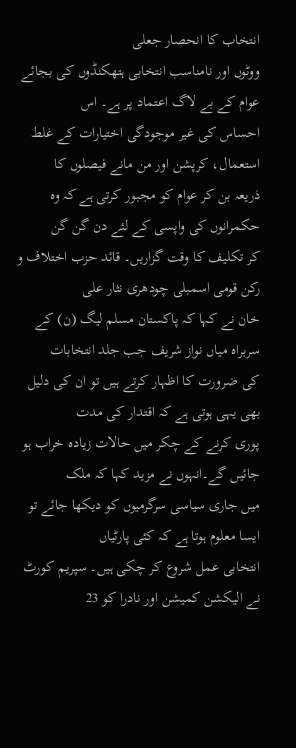انتخاب کا انحصار جعلی
ووٹوں اور نامناسب انتخابی ہتھکنڈوں کی بجائے عوام کے بے لاگ اعتماد پر ہے۔ اس
احساس کی غیر موجودگی اختیارات کے غلط استعمال، کرپشن اور من مانے فیصلوں کا
ذریعہ بن کر عوام کو مجبور کرتی ہے کہ وہ حکمرانوں کی واپسی کے لئے دن گن گن
کر تکلیف کا وقت گزاریں۔ قائد حزب اختلاف و رکن قومی اسمبلی چودھری نثار علی
خان نے کہا کہ پاکستان مسلم لیگ (ن) کے سربراہ میاں نواز شریف جب جلد انتخابات
کی ضرورت کا اظہار کرتے ہیں تو ان کی دلیل بھی یہی ہوتی ہے کہ اقتدار کی مدت
پوری کرنے کے چکر میں حالات زیادہ خراب ہو جائیں گے۔انہوں نے مزید کہا کہ ملک
میں جاری سیاسی سرگرمیوں کو دیکھا جائے تو ایسا معلوم ہوتا ہے کہ کئی پارٹیاں
انتخابی عمل شروع کر چکی ہیں۔ سپریم کورٹ نے الیکشن کمیشن اور نادرا کو 23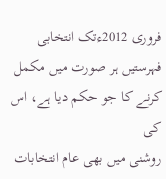فروری 2012ءتک انتخابی فہرستیں ہر صورت میں مکمل کرنے کا جو حکم دیا ہے، اس کی
روشنی میں بھی عام انتخابات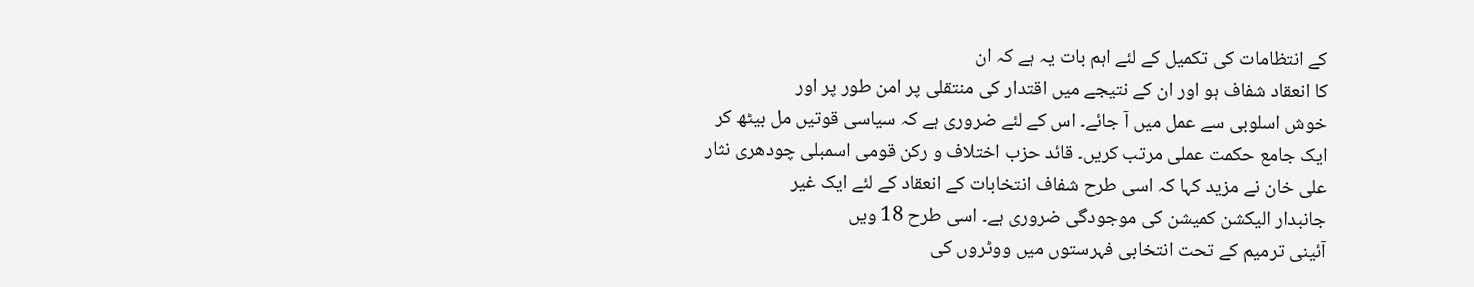کے انتظامات کی تکمیل کے لئے اہم بات یہ ہے کہ ان
کا انعقاد شفاف ہو اور ان کے نتیجے میں اقتدار کی منتقلی پر امن طور پر اور
خوش اسلوبی سے عمل میں آ جائے۔ اس کے لئے ضروری ہے کہ سیاسی قوتیں مل بیٹھ کر
ایک جامع حکمت عملی مرتب کریں۔ قائد حزب اختلاف و رکن قومی اسمبلی چودھری نثار
علی خان نے مزید کہا کہ اسی طرح شفاف انتخابات کے انعقاد کے لئے ایک غیر
جانبدار الیکشن کمیشن کی موجودگی ضروری ہے۔ اسی طرح 18 ویں
آئینی ترمیم کے تحت انتخابی فہرستوں میں ووٹروں کی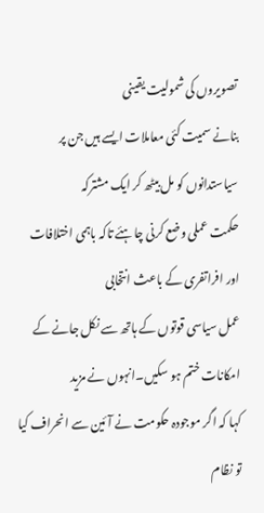تصویروں کی شمولیت یقینی
بنانے سمیت کئی معاملات ایسے ہیں جن پر سیاستدانوں کو مل بیٹھ کر ایک مشترکہ
حکمت عملی وضع کرنی چاہئے تاکہ باہمی اختلافات اور افراتفری کے باعث انتخابی
عمل سیاسی قوتوں کے ہاتھ سے نکل جانے کے امکانات ختم ہو سکیں۔انہوں نے مزید
کہا کہ اگر موجودہ حکومت نے آئین سے انحراف کیا تو نظام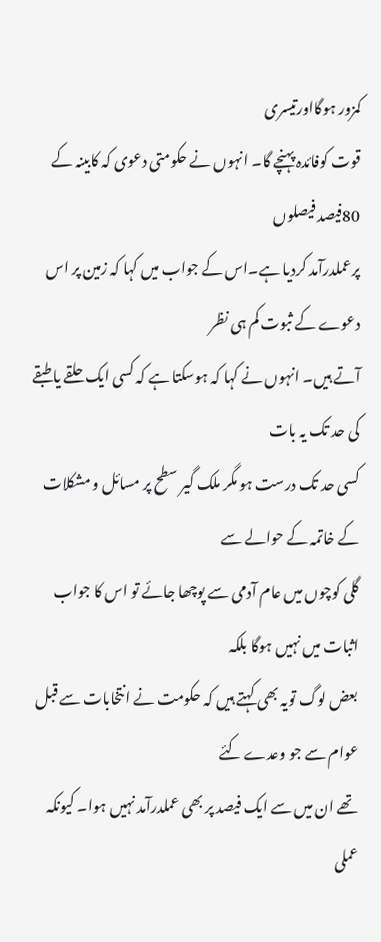کمزور ہوگااورتیسری
قوت کوفائدہ پہنچے گا۔ انہوں نے حکومتی دعوی کہ کابینہ کے 80فیصد فیصلوں
پرعملدرآمد کردیا ہے۔اس کے جواب میں کہا کہ زمین پر اس دعوے کے ثبوت کم ہی نظر
آتے ہیں۔ انہوں نے کہا کہ ہوسکتا ہے کہ کسی ایک حلقے یا طبقے کی حد تک یہ بات
کسی حد تک درست ہو مگر ملک گیر سطح پر مسائل و مشکلات کے خاتمہ کے حوالے سے
گلی کوچوں میں عام آدمی سے پوچھا جائے تو اس کا جواب اثبات میں نہیں ہوگا بلکہ
بعض لوگ تویہ بھی کہتے ہیں کہ حکومت نے انتخابات سے قبل عوام سے جو وعدے کئے
تھے ان میں سے ایک فیصد پر بھی عملدرآمد نہیں ہوا۔ کیونکہ عملی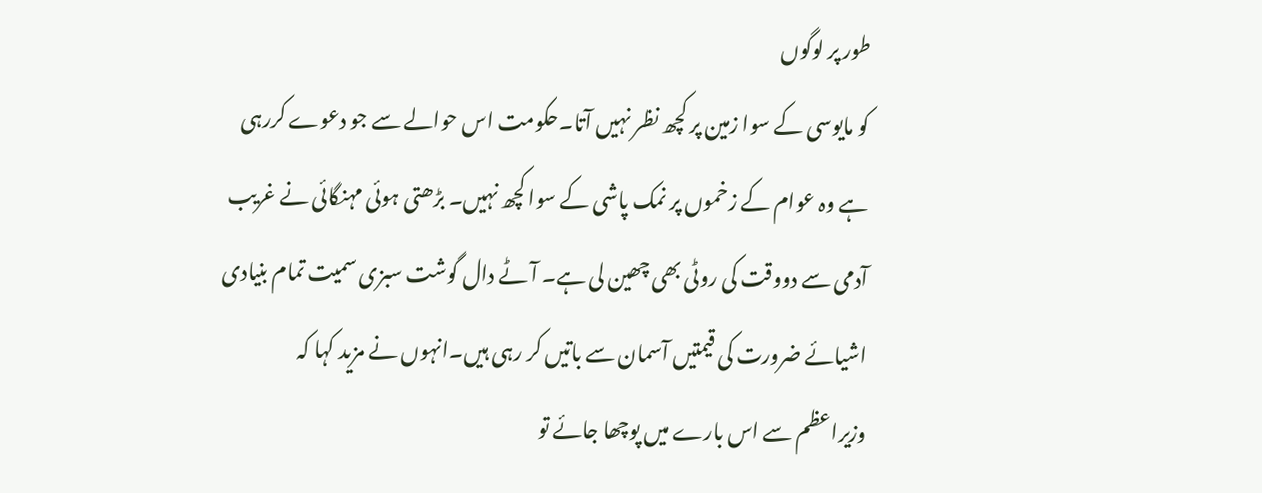طور پر لوگوں
کو مایوسی کے سوا زمین پر کچھ نظر نہیں آتا۔حکومت اس حوالے سے جو دعوے کررہی
ہے وہ عوام کے زخموں پر نمک پاشی کے سوا کچھ نہیں۔ بڑھتی ہوئی مہنگائی نے غریب
آدمی سے دووقت کی روٹی بھی چھین لی ہے۔ آٹے دال گوشت سبزی سمیت تمام بنیادی
اشیائے ضرورت کی قیمتیں آسمان سے باتیں کر رہی ہیں۔انہوں نے مزید کہا کہ
وزیراعظم سے اس بارے میں پوچھا جائے تو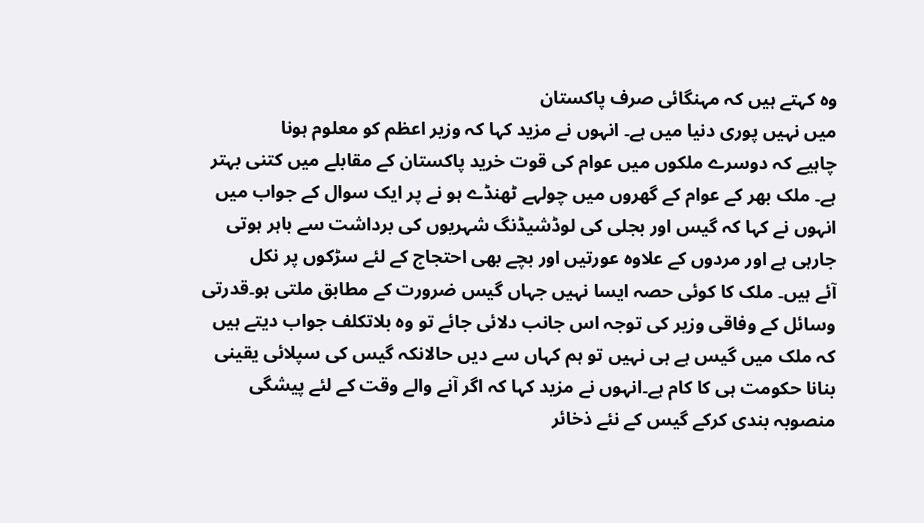وہ کہتے ہیں کہ مہنگائی صرف پاکستان
میں نہیں پوری دنیا میں ہے۔ انہوں نے مزید کہا کہ وزیر اعظم کو معلوم ہونا
چاہیے کہ دوسرے ملکوں میں عوام کی قوت خرید پاکستان کے مقابلے میں کتنی بہتر
ہے۔ ملک بھر کے عوام کے گھروں میں چولہے ٹھنڈے ہو نے پر ایک سوال کے جواب میں
انہوں نے کہا کہ گیس اور بجلی کی لوڈشیڈنگ شہریوں کی برداشت سے باہر ہوتی
جارہی ہے اور مردوں کے علاوہ عورتیں اور بچے بھی احتجاج کے لئے سڑکوں پر نکل
آئے ہیں۔ ملک کا کوئی حصہ ایسا نہیں جہاں گیس ضرورت کے مطابق ملتی ہو۔قدرتی
وسائل کے وفاقی وزیر کی توجہ اس جانب دلائی جائے تو وہ بلاتکلف جواب دیتے ہیں
کہ ملک میں گیس ہے ہی نہیں تو ہم کہاں سے دیں حالانکہ گیس کی سپلائی یقینی
بنانا حکومت ہی کا کام ہے۔انہوں نے مزید کہا کہ اگر آنے والے وقت کے لئے پیشگی
منصوبہ بندی کرکے گیس کے نئے ذخائر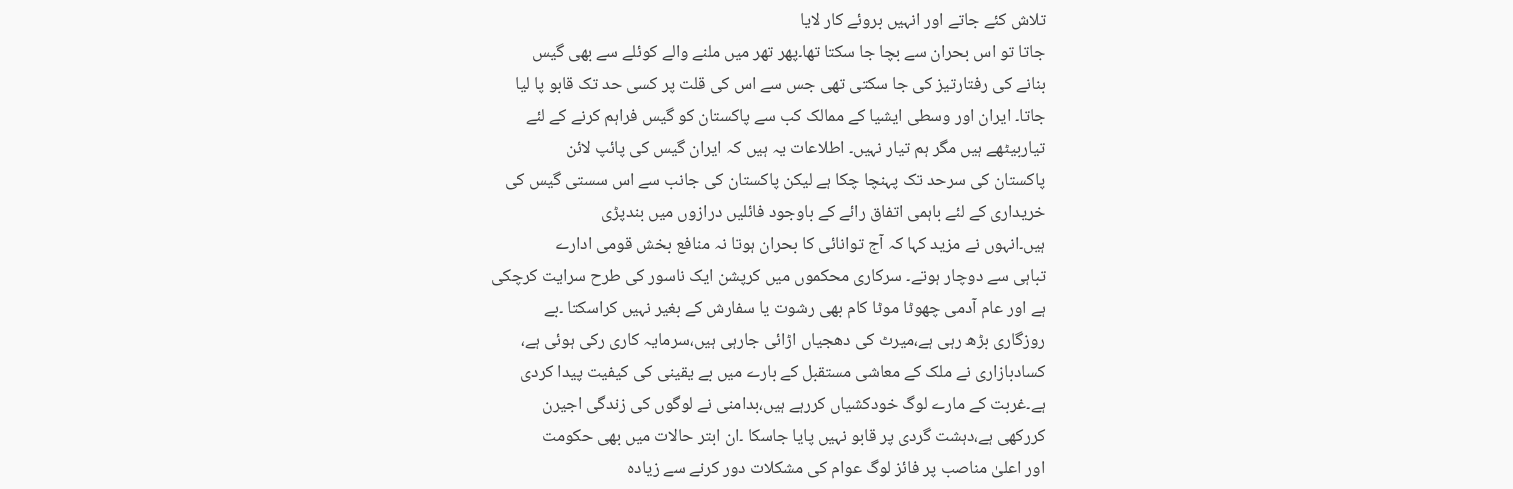تلاش کئے جاتے اور انہیں بروئے کار لایا
جاتا تو اس بحران سے بچا جا سکتا تھا۔پھر تھر میں ملنے والے کوئلے سے بھی گیس
بنانے کی رفتارتیز کی جا سکتی تھی جس سے اس کی قلت پر کسی حد تک قابو پا لیا
جاتا۔ ایران اور وسطی ایشیا کے ممالک کب سے پاکستان کو گیس فراہم کرنے کے لئے
تیاربیٹھے ہیں مگر ہم تیار نہیں۔ اطلاعات یہ ہیں کہ ایران گیس کی پائپ لائن
پاکستان کی سرحد تک پہنچا چکا ہے لیکن پاکستان کی جانب سے اس سستی گیس کی
خریداری کے لئے باہمی اتفاق رائے کے باوجود فائلیں درازوں میں بندپڑی
ہیں۔انہوں نے مزید کہا کہ آج توانائی کا بحران ہوتا نہ منافع بخش قومی ادارے
تباہی سے دوچار ہوتے۔ سرکاری محکموں میں کرپشن ایک ناسور کی طرح سرایت کرچکی
ہے اور عام آدمی چھوٹا موٹا کام بھی رشوت یا سفارش کے بغیر نہیں کراسکتا ۔بے
روزگاری بڑھ رہی ہے،میرٹ کی دھجیاں اڑائی جارہی ہیں،سرمایہ کاری رکی ہوئی ہے،
کسادبازاری نے ملک کے معاشی مستقبل کے بارے میں بے یقینی کی کیفیت پیدا کردی
ہے۔غربت کے مارے لوگ خودکشیاں کررہے ہیں،بدامنی نے لوگوں کی زندگی اجیرن
کررکھی ہے،دہشت گردی پر قابو نہیں پایا جاسکا ۔ان ابتر حالات میں بھی حکومت
اور اعلیٰ مناصب پر فائز لوگ عوام کی مشکلات دور کرنے سے زیادہ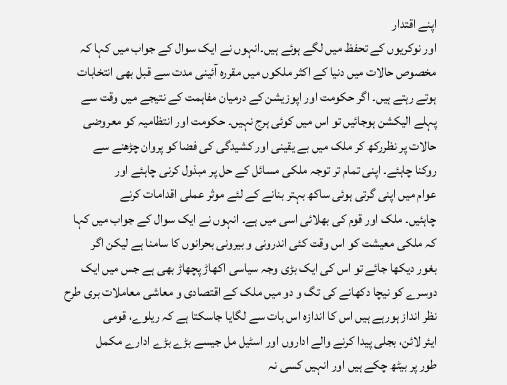اپنے اقتدار
اور نوکریوں کے تحفظ میں لگے ہوئے ہیں۔انہوں نے ایک سوال کے جواب میں کہا کہ
مخصوص حالات میں دنیا کے اکثر ملکوں میں مقررہ آئینی مدت سے قبل بھی انتخابات
ہوتے رہتے ہیں۔ اگر حکومت اور اپوزیشن کے درمیان مفاہمت کے نتیجے میں وقت سے
پہلے الیکشن ہوجائیں تو اس میں کوئی ہرج نہیں۔ حکومت اور انتظامیہ کو معروضی
حالات پر نظررکھ کر ملک میں بے یقینی اور کشیدگی کی فضا کو پروان چڑھنے سے
روکنا چاہئے۔ اپنی تمام تر توجہ ملکی مسائل کے حل پر مبذول کرنی چاہئے اور
عوام میں اپنی گرتی ہوئی ساکھ بہتر بنانے کے لئے موثر عملی اقدامات کرنے
چاہئیں۔ ملک اور قوم کی بھلائی اسی میں ہے۔ انہوں نے ایک سوال کے جواب میں کہا
کہ ملکی معیشت کو اس وقت کئی اندرونی و بیرونی بحرانوں کا سامنا ہے لیکن اگر
بغور دیکھا جائے تو اس کی ایک بڑی وجہ سیاسی اکھاڑ پچھاڑ بھی ہے جس میں ایک
دوسرے کو نیچا دکھانے کی تگ و دو میں ملک کے اقتصادی و معاشی معاملات بری طرح
نظر انداز ہورہے ہیں اس کا اندازہ اس بات سے لگایا جاسکتا ہے کہ ریلوے، قومی
ایئر لائن، بجلی پیدا کرنے والے اداروں اور اسٹیل مل جیسے بڑے بڑے ادارے مکمل
طور پر بیٹھ چکے ہیں اور انہیں کسی نہ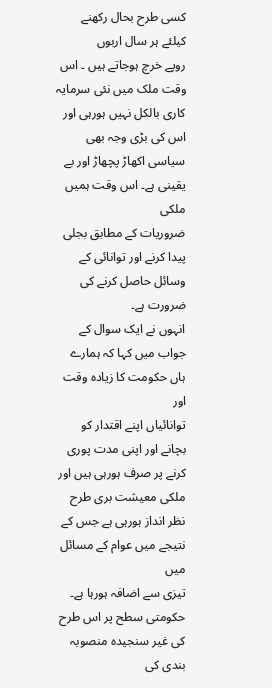کسی طرح بحال رکھنے کیلئے ہر سال اربوں
روپے خرچ ہوجاتے ہیں ۔ اس وقت ملک میں نئی سرمایہ کاری بالکل نہیں ہورہی اور
اس کی بڑی وجہ بھی سیاسی اکھاڑ پچھاڑ اور بے یقینی ہے۔ اس وقت ہمیں ملکی
ضروریات کے مطابق بجلی پیدا کرنے اور توانائی کے وسائل حاصل کرنے کی ضرورت ہے۔
انہوں نے ایک سوال کے جواب میں کہا کہ ہمارے ہاں حکومت کا زیادہ وقت اور
توانائیاں اپنے اقتدار کو بچانے اور اپنی مدت پوری کرنے پر صرف ہورہی ہیں اور
ملکی معیشت بری طرح نظر انداز ہورہی ہے جس کے نتیجے میں عوام کے مسائل میں
تیزی سے اضافہ ہورہا ہے۔ حکومتی سطح پر اس طرح کی غیر سنجیدہ منصوبہ بندی کی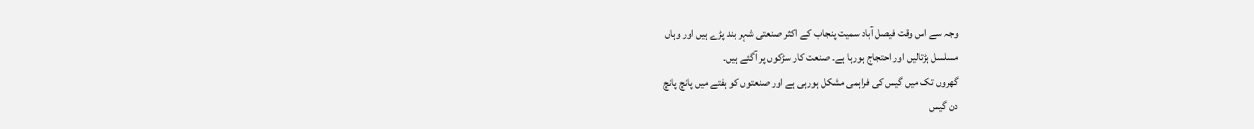وجہ سے اس وقت فیصل آباد سمیت پنجاب کے اکثر صنعتی شہر بند پڑے ہیں اور وہاں
مسلسل ہڑتالیں اور احتجاج ہورہا ہے۔ صنعت کار سڑکوں پر آگئے ہیں۔
گھروں تک میں گیس کی فراہمی مشکل ہورہی ہے اور صنعتوں کو ہفتے میں پانچ پانچ
دن گیس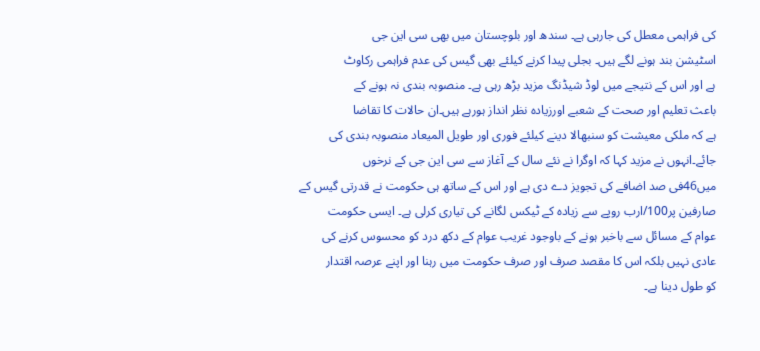کی فراہمی معطل کی جارہی ہے۔ سندھ اور بلوچستان میں بھی سی این جی
اسٹیشن بند ہونے لگے ہیں۔ بجلی پیدا کرنے کیلئے بھی گیس کی عدم فراہمی رکاوٹ
ہے اور اس کے نتیجے میں لوڈ شیڈنگ مزید بڑھ رہی ہے۔ منصوبہ بندی نہ ہونے کے
باعث تعلیم اور صحت کے شعبے اورزیادہ نظر انداز ہورہے ہیں۔ان حالات کا تقاضا
ہے کہ ملکی معیشت کو سنبھالا دینے کیلئے فوری اور طویل المیعاد منصوبہ بندی کی
جائے۔انہوں نے مزید کہا کہ اوگرا نے نئے سال کے آغاز سے سی این جی کے نرخوں
میں46فی صد اضافے کی تجویز دے دی ہے اور اس کے ساتھ ہی حکومت نے قدرتی گیس کے
صارفین پر100/ارب روپے سے زیادہ کے ٹیکس لگانے کی تیاری کرلی ہے۔ ایسی حکومت
عوام کے مسائل سے باخبر ہونے کے باوجود غریب عوام کے دکھ درد کو محسوس کرنے کی
عادی نہیں بلکہ اس کا مقصد صرف اور صرف حکومت میں رہنا اور اپنے عرصہ اقتدار
کو طول دینا ہے۔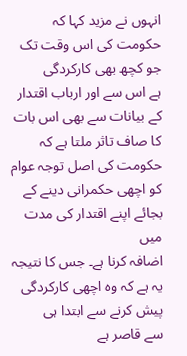انہوں نے مزید کہا کہ حکومت کی اس وقت تک جو کچھ بھی کارکردگی
ہے اس سے اور ارباب اقتدار کے بیانات سے بھی اس بات کا صاف تاثر ملتا ہے کہ
حکومت کی اصل توجہ عوام کو اچھی حکمرانی دینے کے بجائے اپنے اقتدار کی مدت میں
اضافہ کرنا ہے۔ جس کا نتیجہ یہ ہے کہ وہ اچھی کارکردگی پیش کرنے سے ابتدا ہی
سے قاصر ہے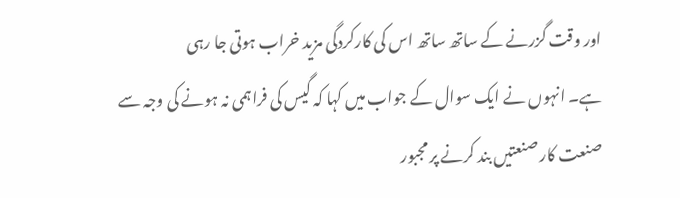اور وقت گزرنے کے ساتھ ساتھ اس کی کارکردگی مزید خراب ہوتی جا رہی
ہے۔ انہوں نے ایک سوال کے جواب میں کہا کہ گیس کی فراہمی نہ ہونے کی وجہ سے
صنعت کار صنعتیں بند کرنے پر مجبور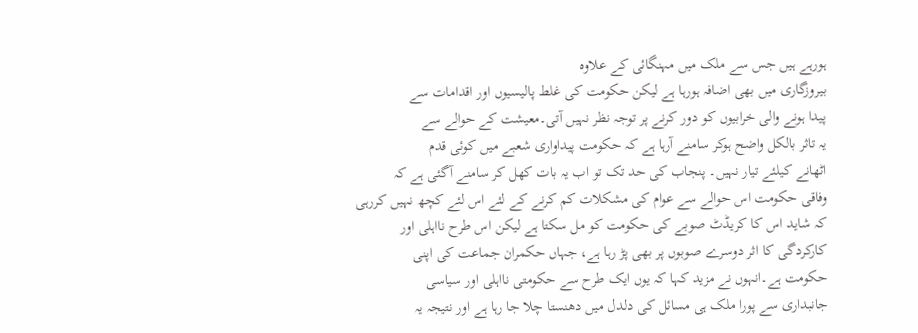ہورہے ہیں جس سے ملک میں مہنگائی کے علاوہ
بیروزگاری میں بھی اضافہ ہورہا ہے لیکن حکومت کی غلط پالیسیوں اور اقدامات سے
پیدا ہونے والی خرابیوں کو دور کرنے پر توجہ نظر نہیں آتی۔معیشت کے حوالے سے
یہ تاثر بالکل واضح ہوکر سامنے آرہا ہے کہ حکومت پیداواری شعبے میں کوئی قدم
اٹھانے کیلئے تیار نہیں۔ پنجاب کی حد تک تو اب یہ بات کھل کر سامنے آگئی ہے کہ
وفاقی حکومت اس حوالے سے عوام کی مشکلات کم کرنے کے لئے اس لئے کچھ نہیں کررہی
کہ شاید اس کا کریڈٹ صوبے کی حکومت کو مل سکتا ہے لیکن اس طرح نااہلی اور
کارکردگی کا اثر دوسرے صوبوں پر بھی پڑ رہا ہے، جہاں حکمران جماعت کی اپنی
حکومت ہے۔انہوں نے مزید کہا کہ یوں ایک طرح سے حکومتی نااہلی اور سیاسی
جانبداری سے پورا ملک ہی مسائل کی دلدل میں دھنستا چلا جا رہا ہے اور نتیجہ یہ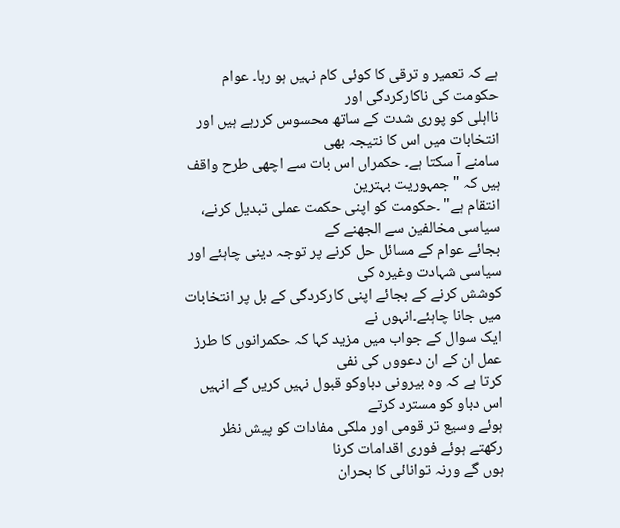ہے کہ تعمیر و ترقی کا کوئی کام نہیں ہو رہا۔ عوام حکومت کی ناکارکردگی اور
نااہلی کو پوری شدت کے ساتھ محسوس کررہے ہیں اور انتخابات میں اس کا نتیجہ بھی
سامنے آ سکتا ہے۔ حکمراں اس بات سے اچھی طرح واقف ہیں کہ "جمہوریت بہترین
انتقام ہے" ۔حکومت کو اپنی حکمت عملی تبدیل کرنے، سیاسی مخالفین سے الجھنے کے
بجائے عوام کے مسائل حل کرنے پر توجہ دینی چاہئے اور سیاسی شہادت وغیرہ کی
کوشش کرنے کے بجائے اپنی کارکردگی کے بل پر انتخابات میں جانا چاہئے۔انہوں نے
ایک سوال کے جواب میں مزید کہا کہ حکمرانوں کا طرز عمل ان کے ان دعووں کی نفی
کرتا ہے کہ وہ بیرونی دباوکو قبول نہیں کریں گے انہیں اس دباو کو مسترد کرتے
ہوئے وسیع تر قومی اور ملکی مفادات کو پیش نظر رکھتے ہوئے فوری اقدامات کرنا
ہوں گے ورنہ توانائی کا بحران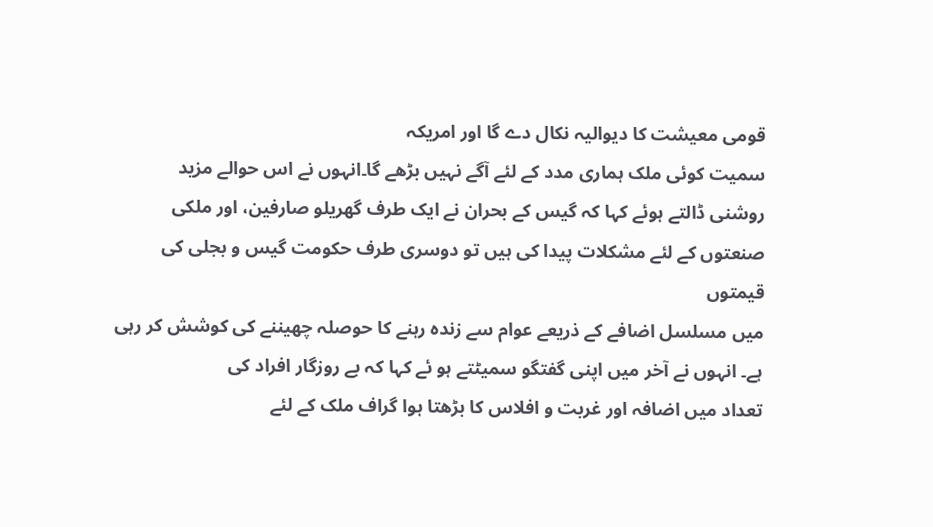قومی معیشت کا دیوالیہ نکال دے گا اور امریکہ
سمیت کوئی ملک ہماری مدد کے لئے آگے نہیں بڑھے گا۔انہوں نے اس حوالے مزید
روشنی ڈالتے ہوئے کہا کہ گیس کے بحران نے ایک طرف گھریلو صارفین، اور ملکی
صنعتوں کے لئے مشکلات پیدا کی ہیں تو دوسری طرف حکومت گیس و بجلی کی قیمتوں
میں مسلسل اضافے کے ذریعے عوام سے زندہ رہنے کا حوصلہ چھیننے کی کوشش کر رہی
ہے۔ انہوں نے آخر میں اپنی گفتگو سمیٹتے ہو ئے کہا کہ بے روزگار افراد کی
تعداد میں اضافہ اور غربت و افلاس کا بڑھتا ہوا گراف ملک کے لئے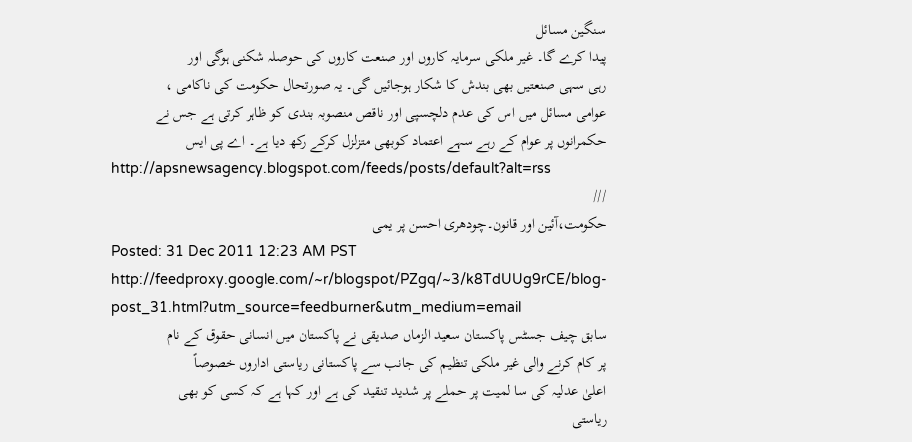سنگین مسائل
پیدا کرے گا۔ غیر ملکی سرمایہ کاروں اور صنعت کاروں کی حوصلہ شکنی ہوگی اور
رہی سہی صنعتیں بھی بندش کا شکار ہوجائیں گی۔ یہ صورتحال حکومت کی ناکامی ،
عوامی مسائل میں اس کی عدم دلچسپی اور ناقص منصوبہ بندی کو ظاہر کرتی ہے جس نے
حکمرانوں پر عوام کے رہے سہے اعتماد کوبھی متزلزل کرکے رکھ دیا ہے۔ اے پی ایس
http://apsnewsagency.blogspot.com/feeds/posts/default?alt=rss
///
حکومت،آئین اور قانون۔چودھری احسن پر یمی
Posted: 31 Dec 2011 12:23 AM PST
http://feedproxy.google.com/~r/blogspot/PZgq/~3/k8TdUUg9rCE/blog-post_31.html?utm_source=feedburner&utm_medium=email
سابق چیف جسٹس پاکستان سعید الزماں صدیقی نے پاکستان میں انسانی حقوق کے نام
پر کام کرنے والی غیر ملکی تنظیم کی جانب سے پاکستانی ریاستی اداروں خصوصاً
اعلیٰ عدلیہ کی سا لمیت پر حملے پر شدید تنقید کی ہے اور کہا ہے کہ کسی کو بھی
ریاستی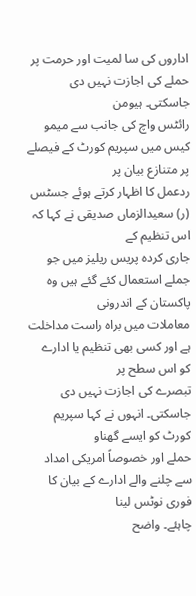اداروں کی سا لمیت اور حرمت پر حملے کی اجازت نہیں دی جاسکتی۔ ہیومن
رائٹس واچ کی جانب سے میمو کیس میں سپریم کورٹ کے فیصلے پر متنازع بیان پر
ردعمل کا اظہار کرتے ہوئے جسٹس (ر) سعیدالزماں صدیقی نے کہا کہ اس تنظیم کے
جاری کردہ پریس ریلیز میں جو جملے استعمال کئے گئے ہیں وہ پاکستان کے اندرونی
معاملات میں براہ راست مداخلت ہے اور کسی بھی تنظیم یا ادارے کو اس سطح پر
تبصرے کی اجازت نہیں دی جاسکتی۔ انہوں نے کہا سپریم کورٹ کو ایسے گھناو
حملے اور خصوصاً امریکی امداد سے چلنے والے ادارے کے بیان کا فوری نوٹس لینا
چاہئے۔ واضح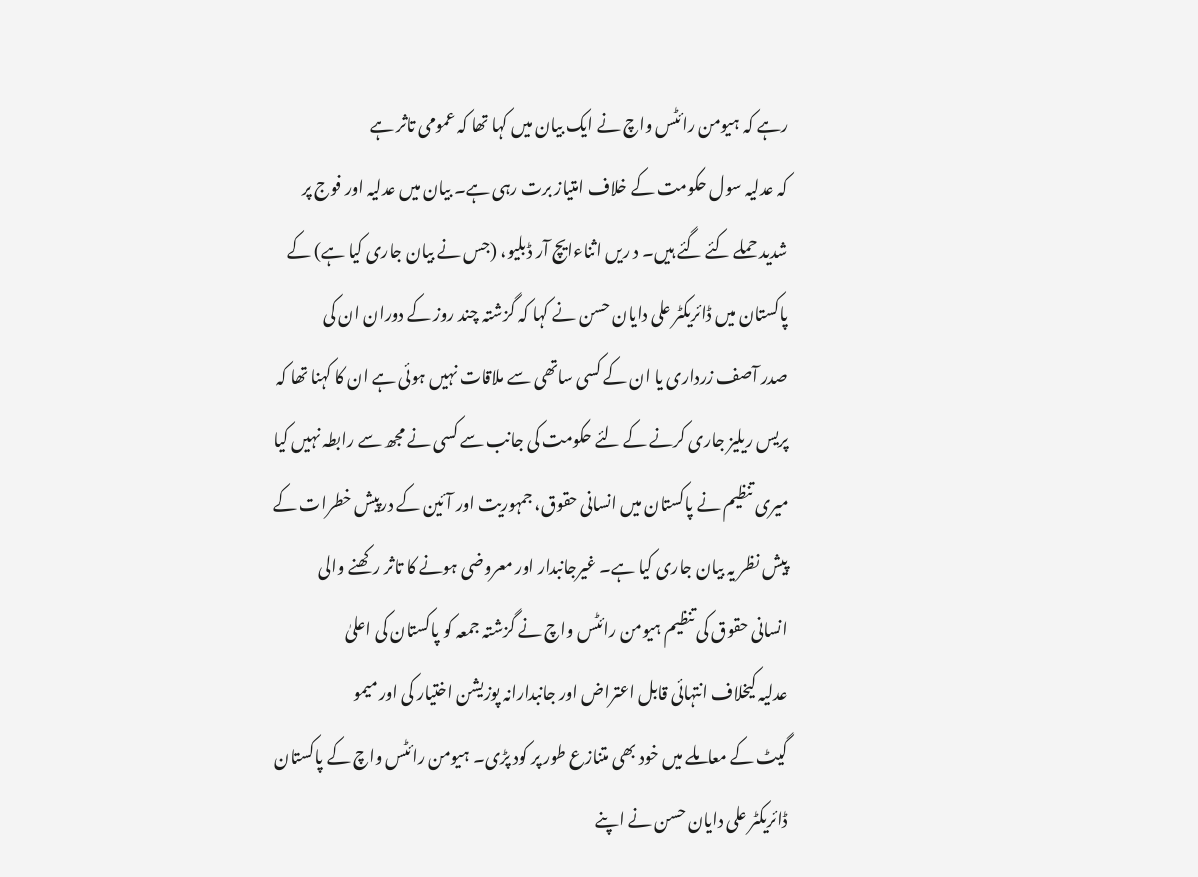رہے کہ ہیومن رائٹس واچ نے ایک بیان میں کہا تھا کہ عمومی تاثر ہے
کہ عدلیہ سول حکومت کے خلاف امتیاز برت رہی ہے۔ بیان میں عدلیہ اور فوج پر
شدید حملے کئے گئے ہیں۔ د ریں اثناءایچ آر ڈبلیو، (جس نے بیان جاری کیا ہے) کے
پاکستان میں ڈائریکٹر علی دایان حسن نے کہا کہ گزشتہ چند روز کے دوران ان کی
صدر آصف زرداری یا ان کے کسی ساتھی سے ملاقات نہیں ہوئی ہے ان کا کہنا تھا کہ
پریس ریلیز جاری کرنے کے لئے حکومت کی جانب سے کسی نے مجھ سے رابطہ نہیں کیا
میری تنظیم نے پاکستان میں انسانی حقوق، جمہوریت اور آئین کے درپیش خطرات کے
پیش نظر یہ بیان جاری کیا ہے۔ غیرجانبدار اور معروضی ہونے کا تاثر رکھنے والی
انسانی حقوق کی تنظیم ہیومن رائٹس واچ نے گزشتہ جمعہ کو پاکستان کی اعلیٰ
عدلیہ کیخلاف انتہائی قابل اعتراض اور جانبدارانہ پوزیشن اختیار کی اور میمو
گیٹ کے معاملے میں خود بھی متنازع طور پر کود پڑی۔ ہیومن رائٹس واچ کے پاکستان
ڈائریکٹر علی دایان حسن نے اپنے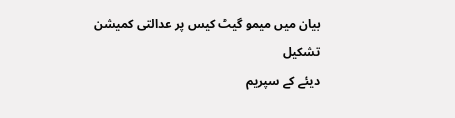بیان میں میمو گیٹ کیس پر عدالتی کمیشن تشکیل
دیئے کے سپریم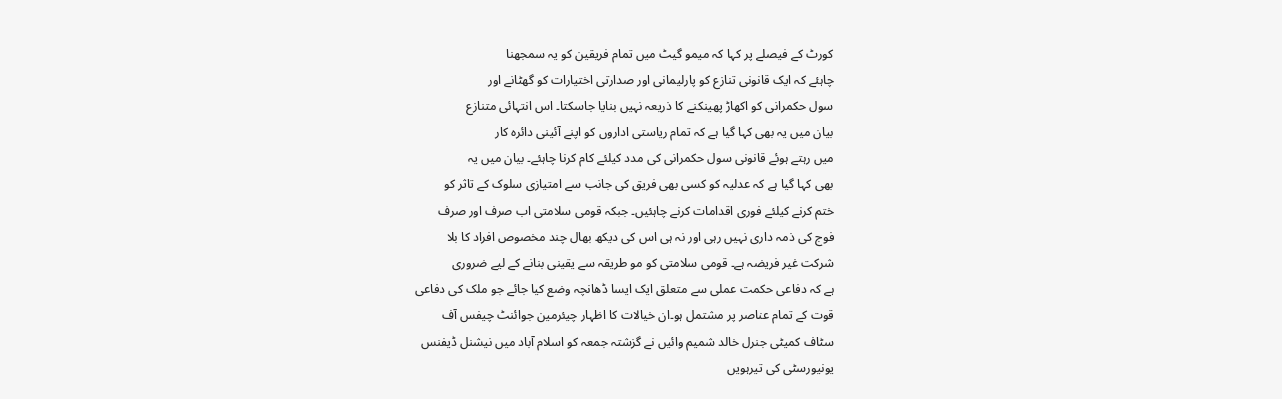کورٹ کے فیصلے پر کہا کہ میمو گیٹ میں تمام فریقین کو یہ سمجھنا
چاہئے کہ ایک قانونی تنازع کو پارلیمانی اور صدارتی اختیارات کو گھٹانے اور
سول حکمرانی کو اکھاڑ پھینکنے کا ذریعہ نہیں بنایا جاسکتا۔ اس انتہائی متنازع
بیان میں یہ بھی کہا گیا ہے کہ تمام ریاستی اداروں کو اپنے آئینی دائرہ کار
میں رہتے ہوئے قانونی سول حکمرانی کی مدد کیلئے کام کرنا چاہئے۔ بیان میں یہ
بھی کہا گیا ہے کہ عدلیہ کو کسی بھی فریق کی جانب سے امتیازی سلوک کے تاثر کو
ختم کرنے کیلئے فوری اقدامات کرنے چاہئیں۔ جبکہ قومی سلامتی اب صرف اور صرف
فوج کی ذمہ داری نہیں رہی اور نہ ہی اس کی دیکھ بھال چند مخصوص افراد کا بلا
شرکت غیر فریضہ ہے۔ قومی سلامتی کو مو طریقہ سے یقینی بنانے کے لیے ضروری
ہے کہ دفاعی حکمت عملی سے متعلق ایک ایسا ڈھانچہ وضع کیا جائے جو ملک کی دفاعی
قوت کے تمام عناصر پر مشتمل ہو۔ان خیالات کا اظہار چیئرمین جوائنٹ چیفس آف
سٹاف کمیٹی جنرل خالد شمیم وائیں نے گزشتہ جمعہ کو اسلام آباد میں نیشنل ڈیفنس
یونیورسٹی کی تیرہویں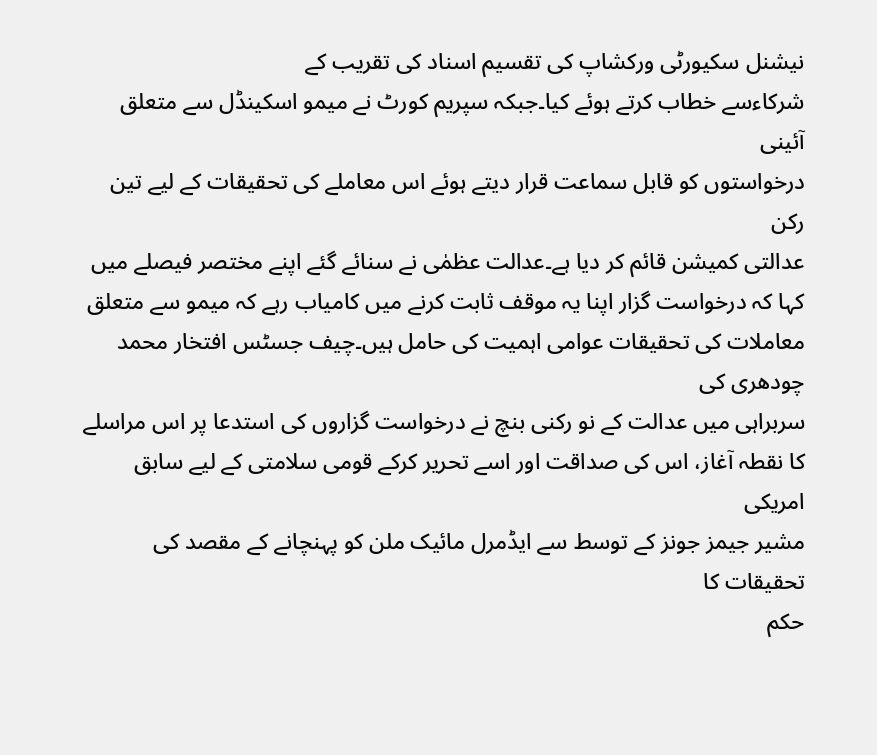نیشنل سکیورٹی ورکشاپ کی تقسیم اسناد کی تقریب کے
شرکاءسے خطاب کرتے ہوئے کیا۔جبکہ سپریم کورٹ نے میمو اسکینڈل سے متعلق آئینی
درخواستوں کو قابل سماعت قرار دیتے ہوئے اس معاملے کی تحقیقات کے لیے تین رکن
عدالتی کمیشن قائم کر دیا ہے۔عدالت عظمٰی نے سنائے گئے اپنے مختصر فیصلے میں
کہا کہ درخواست گزار اپنا یہ موقف ثابت کرنے میں کامیاب رہے کہ میمو سے متعلق
معاملات کی تحقیقات عوامی اہمیت کی حامل ہیں۔چیف جسٹس افتخار محمد چودھری کی
سربراہی میں عدالت کے نو رکنی بنچ نے درخواست گزاروں کی استدعا پر اس مراسلے
کا نقطہ آغاز، اس کی صداقت اور اسے تحریر کرکے قومی سلامتی کے لیے سابق امریکی
مشیر جیمز جونز کے توسط سے ایڈمرل مائیک ملن کو پہنچانے کے مقصد کی تحقیقات کا
حکم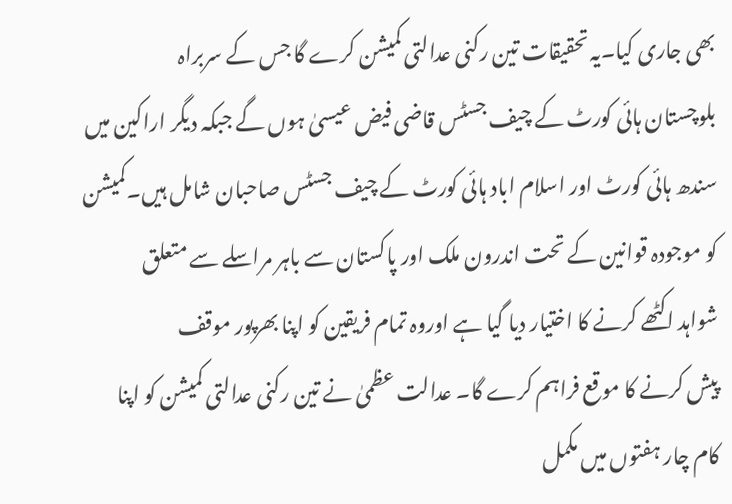بھی جاری کیا۔یہ تحقیقات تین رکنی عدالتی کمیشن کرے گا جس کے سربراہ
بلوچستان ہائی کورٹ کے چیف جسٹس قاضی فیض عیسیٰ ہوں گے جبکہ دیگر اراکین میں
سندھ ہائی کورٹ اور اسلام اباد ہائی کورٹ کے چیف جسٹس صاحبان شامل ہیں۔کمیشن
کو موجودہ قوانین کے تحت اندرون ملک اور پاکستان سے باہر مراسلے سے متعلق
شواہد اکٹھے کرنے کا اختیار دیا گیا ہے اوروہ تمام فریقین کو اپنا بھرپور موقف
پیش کرنے کا موقع فراہم کرے گا۔ عدالت عظمیٰ نے تین رکنی عدالتی کمیشن کو اپنا
کام چار ہفتوں میں مکمل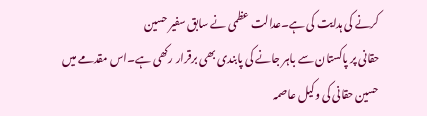کرنے کی ہدایت کی ہے۔عدالت عظمی نے سابق سفیر حسین
حقانی پر پاکستان سے باہر جانے کی پابندی بھی برقرار رکھی ہے۔اس مقدمے میں
حسین حقانی کی وکیل عاصمہ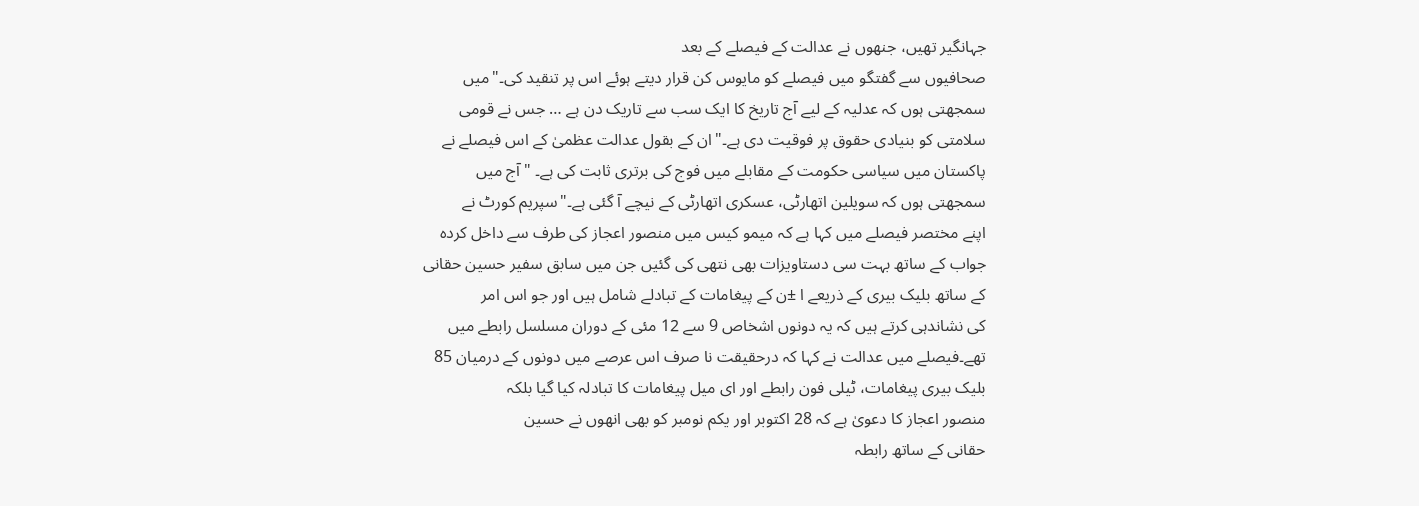جہانگیر تھیں، جنھوں نے عدالت کے فیصلے کے بعد
صحافیوں سے گفتگو میں فیصلے کو مایوس کن قرار دیتے ہوئے اس پر تنقید کی۔"میں
سمجھتی ہوں کہ عدلیہ کے لیے آج تاریخ کا ایک سب سے تاریک دن ہے … جس نے قومی
سلامتی کو بنیادی حقوق پر فوقیت دی ہے۔"ان کے بقول عدالت عظمیٰ کے اس فیصلے نے
پاکستان میں سیاسی حکومت کے مقابلے میں فوج کی برتری ثابت کی ہے۔ "آج میں
سمجھتی ہوں کہ سویلین اتھارٹی، عسکری اتھارٹی کے نیچے آ گئی ہے۔"سپریم کورٹ نے
اپنے مختصر فیصلے میں کہا ہے کہ میمو کیس میں منصور اعجاز کی طرف سے داخل کردہ
جواب کے ساتھ بہت سی دستاویزات بھی نتھی کی گئیں جن میں سابق سفیر حسین حقانی
کے ساتھ بلیک بیری کے ذریعے ا ±ن کے پیغامات کے تبادلے شامل ہیں اور جو اس امر
کی نشاندہی کرتے ہیں کہ یہ دونوں اشخاص 9 سے 12 مئی کے دوران مسلسل رابطے میں
تھے۔فیصلے میں عدالت نے کہا کہ درحقیقت نا صرف اس عرصے میں دونوں کے درمیان 85
بلیک بیری پیغامات، ٹیلی فون رابطے اور ای میل پیغامات کا تبادلہ کیا گیا بلکہ
منصور اعجاز کا دعویٰ ہے کہ 28 اکتوبر اور یکم نومبر کو بھی انھوں نے حسین
حقانی کے ساتھ رابطہ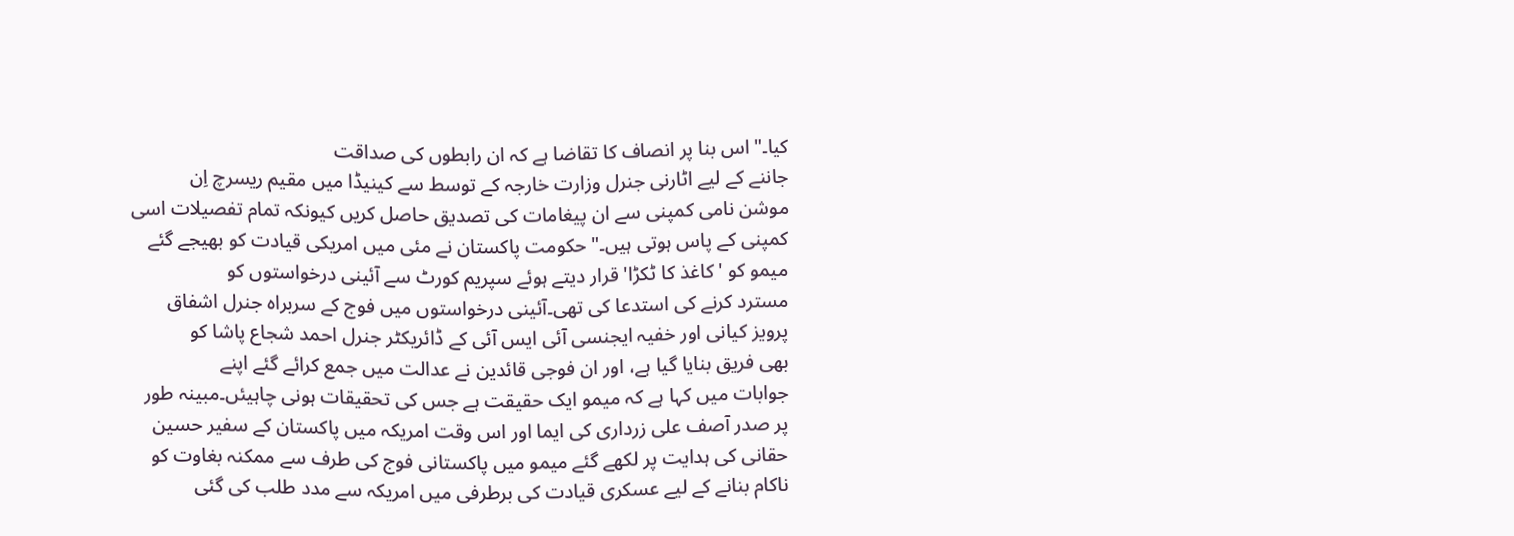کیا۔"اس بنا پر انصاف کا تقاضا ہے کہ ان رابطوں کی صداقت
جاننے کے لیے اٹارنی جنرل وزارت خارجہ کے توسط سے کینیڈا میں مقیم ریسرچ اِن
موشن نامی کمپنی سے ان پیغامات کی تصدیق حاصل کریں کیونکہ تمام تفصیلات اسی
کمپنی کے پاس ہوتی ہیں۔"حکومت پاکستان نے مئی میں امریکی قیادت کو بھیجے گئے
میمو کو 'کاغذ کا ٹکڑا' قرار دیتے ہوئے سپریم کورٹ سے آئینی درخواستوں کو
مسترد کرنے کی استدعا کی تھی۔آئینی درخواستوں میں فوج کے سربراہ جنرل اشفاق
پرویز کیانی اور خفیہ ایجنسی آئی ایس آئی کے ڈائریکٹر جنرل احمد شجاع پاشا کو
بھی فریق بنایا گیا ہے، اور ان فوجی قائدین نے عدالت میں جمع کرائے گئے اپنے
جوابات میں کہا ہے کہ میمو ایک حقیقت ہے جس کی تحقیقات ہونی چاہیئں۔مبینہ طور
پر صدر آصف علی زرداری کی ایما اور اس وقت امریکہ میں پاکستان کے سفیر حسین
حقانی کی ہدایت پر لکھے گئے میمو میں پاکستانی فوج کی طرف سے ممکنہ بغاوت کو
ناکام بنانے کے لیے عسکری قیادت کی برطرفی میں امریکہ سے مدد طلب کی گئی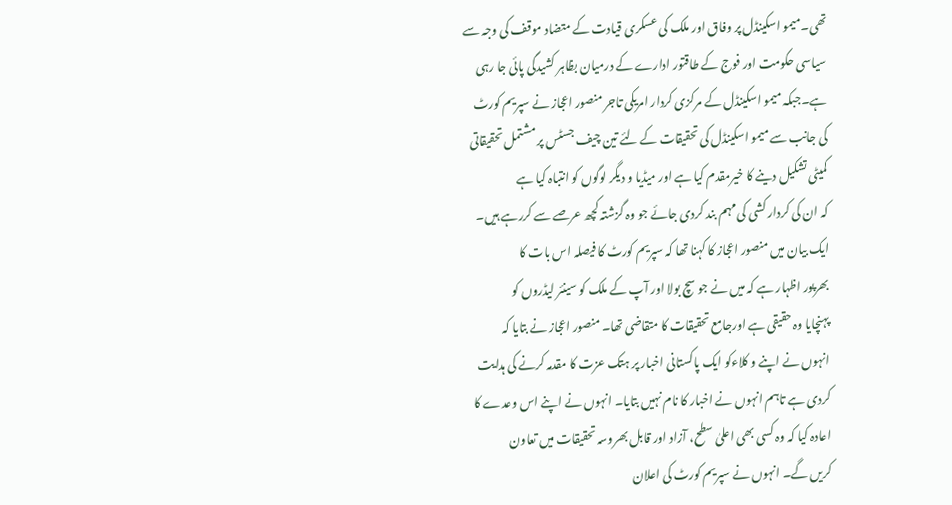تھی۔میمو اسکینڈل پر وفاق اور ملک کی عسکری قیادت کے متضاد موقف کی وجہ سے
سیاسی حکومت اور فوج کے طاقتور ادارے کے درمیان بظاہر کشیدگی پائی جا رہی
ہے۔جبکہ میمو اسکینڈل کے مرکزی کردار امریکی تاجر منصور اعجاز نے سپریم کورٹ
کی جانب سے میمو اسکینڈل کی تحقیقات کے لئے تین چیف جسٹس پر مشتمل تحقیقاتی
کمیٹی تشکیل دینے کا خیرمقدم کیا ہے اور میڈیا و دیگر لوگوں کو انتباہ کیا ہے
کہ ان کی کردار کشی کی مہم بند کردی جائے جو وہ گزشتہ کچھ عرصے سے کررہے ہیں۔
ایک بیان میں منصور اعجاز کا کہنا تھا کہ سپریم کورٹ کا فیصلہ اس بات کا
بھرپور اظہار ہے کہ میں نے جو سچ بولا اور آپ کے ملک کو سینئر لیڈروں کو
پہنچایا وہ حقیقی ہے اورجامع تحقیقات کا متقاضی تھا۔ منصور اعجاز نے بتایا کہ
انہوں نے اپنے و کلاءکو ایک پاکستانی اخبار پر ہتک عزت کا مقدمہ کرنے کی ہدایت
کردی ہے تاہم انہوں نے اخبار کا نام نہیں بتایا۔ انہوں نے اپنے اس وعدے کا
اعادہ کیا کہ وہ کسی بھی اعلیٰ سطح، آزاد اور قابل بھروسہ تحقیقات میں تعاون
کریں گے۔ انہوں نے سپریم کورٹ کی اعلان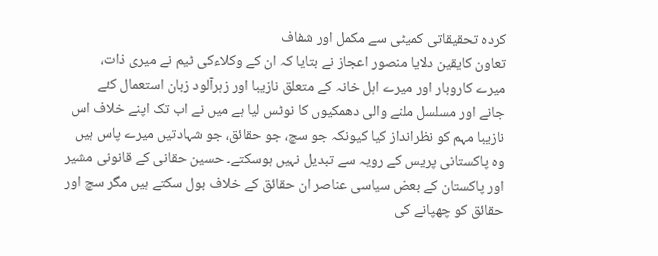کردہ تحقیقاتی کمیٹی سے مکمل اور شفاف
تعاون کایقین دلایا منصور اعجاز نے بتایا کہ ان کے وکلاءکی ٹیم نے میری ذات،
میرے کاروبار اور میرے اہل خانہ کے متعلق نازیبا اور زہرآلود زبان استعمال کئے
جانے اور مسلسل ملنے والی دھمکیوں کا نوٹس لیا ہے میں نے اب تک اپنے خلاف اس
نازیبا مہم کو نظرانداز کیا کیونکہ جو سچ، جو حقائق، جو شہادتیں میرے پاس ہیں
وہ پاکستانی پریس کے رویہ سے تبدیل نہیں ہوسکتے۔ حسین حقانی کے قانونی مشیر
اور پاکستان کے بعض سیاسی عناصر ان حقائق کے خلاف بول سکتے ہیں مگر سچ اور
حقائق کو چھپانے کی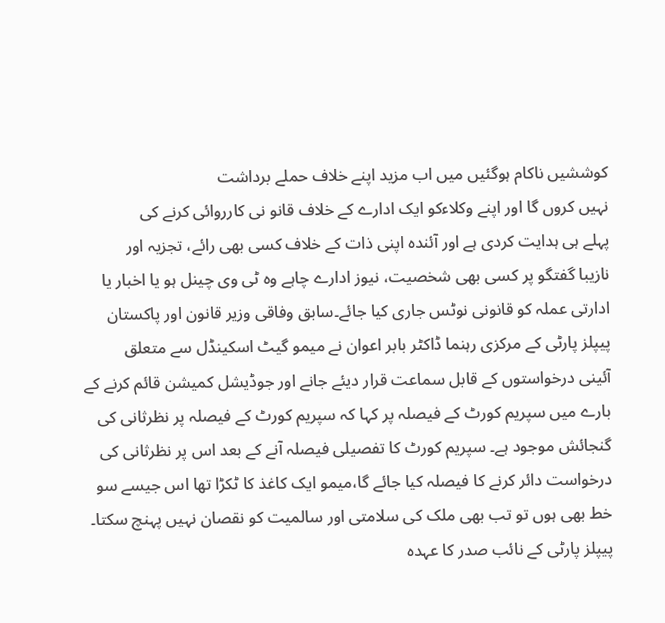کوششیں ناکام ہوگئیں میں اب مزید اپنے خلاف حملے برداشت
نہیں کروں گا اور اپنے وکلاءکو ایک ادارے کے خلاف قانو نی کارروائی کرنے کی
پہلے ہی ہدایت کردی ہے اور آئندہ اپنی ذات کے خلاف کسی بھی رائے، تجزیہ اور
نازیبا گفتگو پر کسی بھی شخصیت، نیوز ادارے چاہے وہ ٹی وی چینل ہو یا اخبار یا
ادارتی عملہ کو قانونی نوٹس جاری کیا جائے۔سابق وفاقی وزیر قانون اور پاکستان
پیپلز پارٹی کے مرکزی رہنما ڈاکٹر بابر اعوان نے میمو گیٹ اسکینڈل سے متعلق
آئینی درخواستوں کے قابل سماعت قرار دیئے جانے اور جوڈیشل کمیشن قائم کرنے کے
بارے میں سپریم کورٹ کے فیصلہ پر کہا کہ سپریم کورٹ کے فیصلہ پر نظرثانی کی
گنجائش موجود ہے۔ سپریم کورٹ کا تفصیلی فیصلہ آنے کے بعد اس پر نظرثانی کی
درخواست دائر کرنے کا فیصلہ کیا جائے گا،میمو ایک کاغذ کا ٹکڑا تھا اس جیسے سو
خط بھی ہوں تو تب بھی ملک کی سلامتی اور سالمیت کو نقصان نہیں پہنچ سکتا۔
پیپلز پارٹی کے نائب صدر کا عہدہ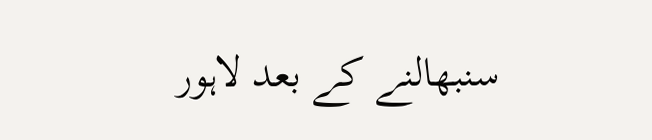سنبھالنے کے بعد لاہور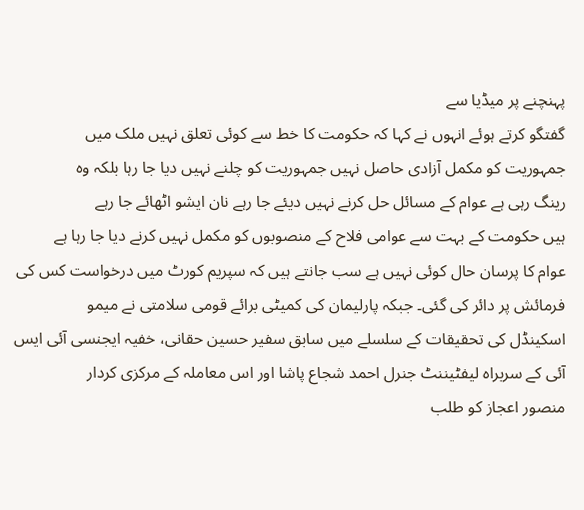پہنچنے پر میڈیا سے
گفتگو کرتے ہوئے انہوں نے کہا کہ حکومت کا خط سے کوئی تعلق نہیں ملک میں
جمہوریت کو مکمل آزادی حاصل نہیں جمہوریت کو چلنے نہیں دیا جا رہا بلکہ وہ
رینگ رہی ہے عوام کے مسائل حل کرنے نہیں دیئے جا رہے نان ایشو اٹھائے جا رہے
ہیں حکومت کے بہت سے عوامی فلاح کے منصوبوں کو مکمل نہیں کرنے دیا جا رہا ہے
عوام کا پرسان حال کوئی نہیں ہے سب جانتے ہیں کہ سپریم کورٹ میں درخواست کس کی
فرمائش پر دائر کی گئی۔ جبکہ پارلیمان کی کمیٹی برائے قومی سلامتی نے میمو
اسکینڈل کی تحقیقات کے سلسلے میں سابق سفیر حسین حقانی، خفیہ ایجنسی آئی ایس
آئی کے سربراہ لیفٹیننٹ جنرل احمد شجاع پاشا اور اس معاملہ کے مرکزی کردار
منصور اعجاز کو طلب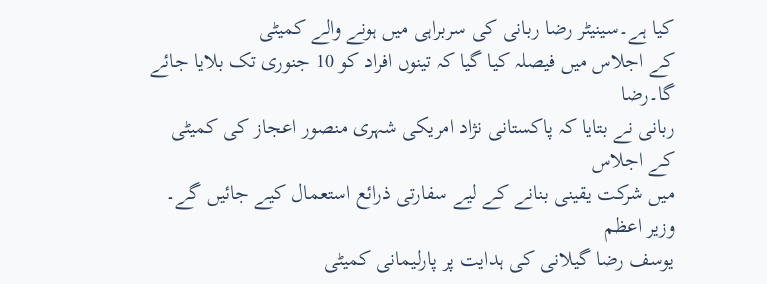کیا ہے۔سینیٹر رضا ربانی کی سربراہی میں ہونے والے کمیٹی
کے اجلاس میں فیصلہ کیا گیا کہ تینوں افراد کو 10 جنوری تک بلایا جائے گا۔رضا
ربانی نے بتایا کہ پاکستانی نژاد امریکی شہری منصور اعجاز کی کمیٹی کے اجلاس
میں شرکت یقینی بنانے کے لیے سفارتی ذرائع استعمال کیے جائیں گے۔ وزیر اعظم
یوسف رضا گیلانی کی ہدایت پر پارلیمانی کمیٹی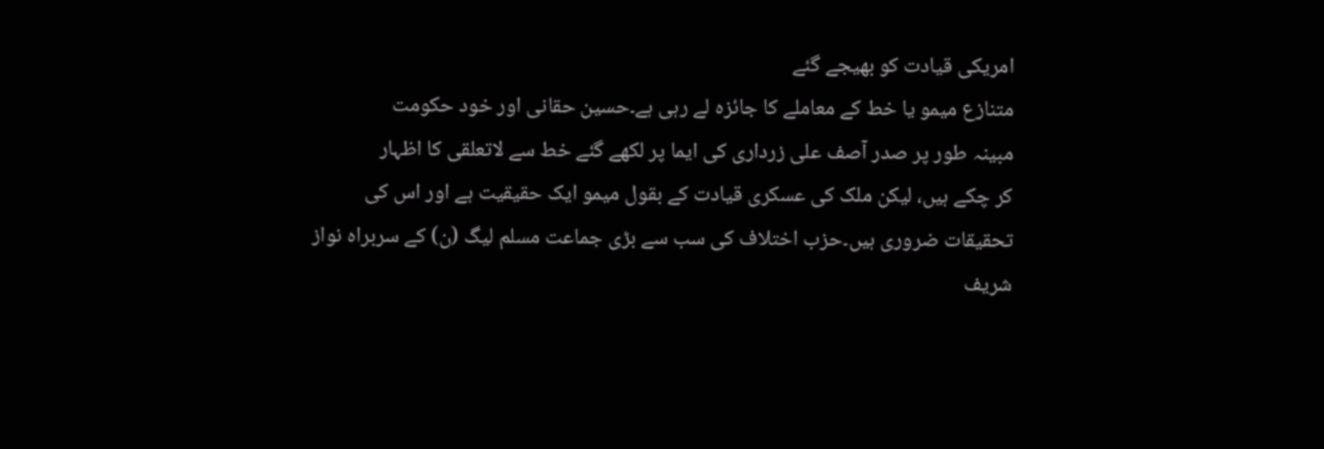امریکی قیادت کو بھیجے گئے
متنازع میمو یا خط کے معاملے کا جائزہ لے رہی ہے۔حسین حقانی اور خود حکومت
مبینہ طور پر صدر آصف علی زرداری کی ایما پر لکھے گئے خط سے لاتعلقی کا اظہار
کر چکے ہیں، لیکن ملک کی عسکری قیادت کے بقول میمو ایک حقیقیت ہے اور اس کی
تحقیقات ضروری ہیں۔حزب اختلاف کی سب سے بڑی جماعت مسلم لیگ (ن) کے سربراہ نواز
شریف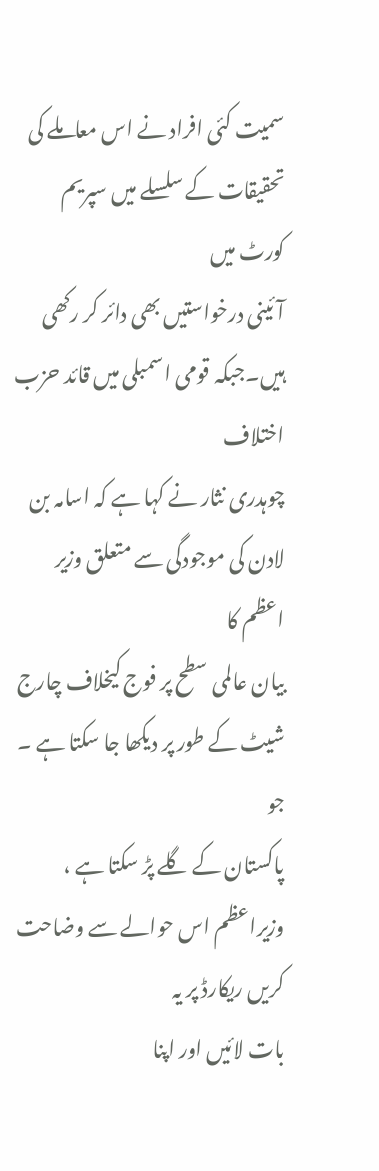سمیت کئی افراد نے اس معاملے کی تحقیقات کے سلسلے میں سپریم کورٹ میں
آئینی درخواستیں بھی دائر کر رکھی ہیں۔جبکہ قومی اسمبلی میں قائد حزب اختلاف
چوہدری نثار نے کہا ہے کہ اسامہ بن لادن کی موجودگی سے متعلق وزیر اعظم کا
بیان عالمی سطح پر فوج کیخلاف چارج شیٹ کے طور پر دیکھا جا سکتا ہے ۔ جو
پاکستان کے گلے پڑ سکتا ہے ، وزیراعظم اس حوالے سے وضاحت کریں ریکارڈ پر یہ
بات لائیں اور اپنا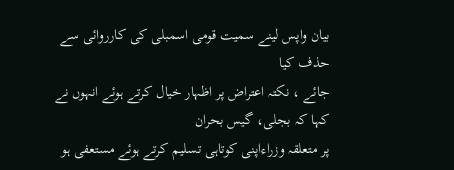بیان واپس لینے سمیت قومی اسمبلی کی کارروائی سے حذف کیا
جائے ، نکتہ اعتراض پر اظہار خیال کرتے ہوئے انہوں نے کہا کہ بجلی، گیس بحران
پر متعلقہ وزراءاپنی کوتاہی تسلیم کرتے ہوئے مستعفی ہو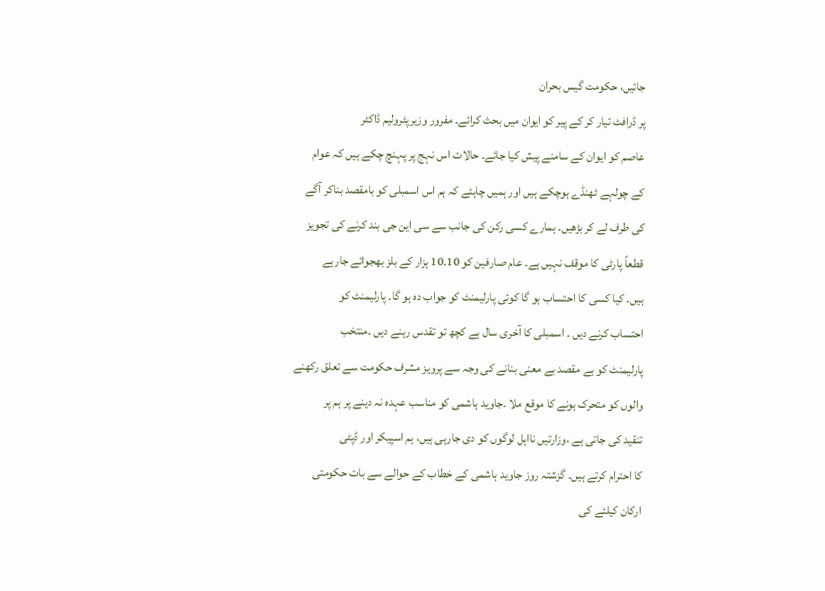جائیں، حکومت گیس بحران
پر ڈرافٹ تیار کر کے پیر کو ایوان میں بحث کرائے۔ مفرور وزیرپٹرولیم ڈاکٹر
عاصم کو ایوان کے سامنے پیش کیا جائے۔ حالات اس نہج پر پہنچ چکے ہیں کہ عوام
کے چولہے ٹھنڈے ہوچکے ہیں اور ہمیں چاہئے کہ ہم اس اسمبلی کو بامقصد بناکر آگے
کی طرف لے کر بڑھیں۔ ہمارے کسی رکن کی جانب سے سی این جی بند کرنے کی تجویز
قطعاً پارٹی کا موقف نہیں ہے۔ عام صارفین کو 10.10 ہزار کے بلز بھجوائے جارہے
ہیں۔ کیا کسی کا احتساب ہو گا کوئی پارلیمنٹ کو جواب دہ ہو گا۔ پارلیمنٹ کو
احتساب کرنے دیں ۔ اسمبلی کا آخری سال ہے کچھ تو تقدس رہنے دیں ۔منتخب
پارلیمنٹ کو بے مقصد بے معنی بنانے کی وجہ سے پرویز مشرف حکومت سے تعلق رکھنے
والوں کو متحرک ہونے کا موقع ملا ۔جاوید ہاشمی کو مناسب عہدہ نہ دینے پر ہم پر
تنقید کی جاتی ہے ،وزارتیں نااہل لوگوں کو دی جارہی ہیں، ہم اسپیکر اور ڈپٹی
کا احترام کرتے ہیں۔ گزشتہ روز جاوید ہاشمی کے خطاب کے حوالے سے بات حکومتی
ارکان کیلئے کی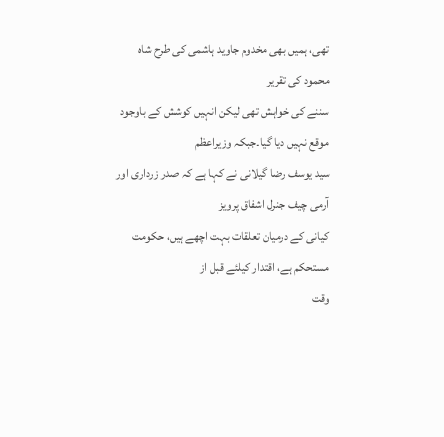تھی، ہمیں بھی مخدوم جاوید ہاشمی کی طرح شاہ محمود کی تقریر
سننے کی خواہش تھی لیکن انہیں کوشش کے باوجود موقع نہیں دیا گیا۔جبکہ وزیراعظم
سید یوسف رضا گیلانی نے کہا ہے کہ صدر زرداری اور آرمی چیف جنرل اشفاق پرویز
کیانی کے درمیان تعلقات بہت اچھے ہیں، حکومت مستحکم ہے، اقتدار کیلئے قبل از
وقت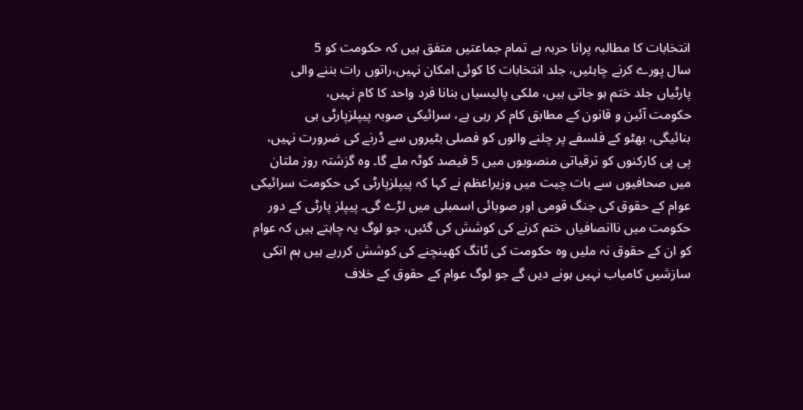انتخابات کا مطالبہ پرانا حربہ ہے تمام جماعتیں متفق ہیں کہ حکومت کو 5
سال پورے کرنے چاہئیں، جلد انتخابات کا کوئی امکان نہیں،راتوں رات بننے والی
پارٹیاں جلد ختم ہو جاتی ہیں، ملکی پالیسیاں بنانا فرد واحد کا کام نہیں،
حکومت آئین و قانون کے مطابق کام کر رہی ہے، سرائیکی صوبہ پیپلزپارٹی ہی
بنائیگی، بھٹو کے فلسفے پر چلنے والوں کو فصلی بٹیروں سے ڈرنے کی ضرورت نہیں،
پی پی کارکنوں کو ترقیاتی منصوبوں میں 5 فیصد کوٹہ ملے گا۔ وہ گزشتہ روز ملتان
میں صحافیوں سے بات چیت میں وزیراعظم نے کہا کہ پیپلزپارٹی کی حکومت سرائیکی
عوام کے حقوق کی جنگ قومی اور صوبائی اسمبلی میں لڑے گی۔ پیپلز پارٹی کے دور
حکومت میں ناانصافیاں ختم کرنے کی کوشش کی گئیں، جو لوگ یہ چاہتے ہیں کہ عوام
کو ان کے حقوق نہ ملیں وہ حکومت کی ٹانگ کھینچنے کی کوشش کررہے ہیں ہم انکی
سازشیں کامیاب نہیں ہونے دیں گے جو لوگ عوام کے حقوق کے خلاف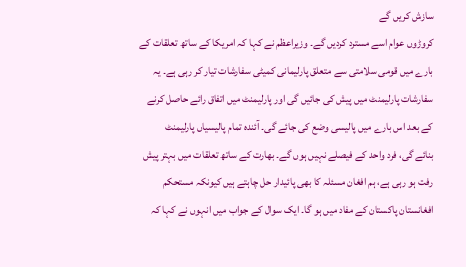سازش کریں گے
کروڑوں عوام اسے مسترد کردیں گے۔ وزیراعظم نے کہا کہ امریکا کے ساتھ تعلقات کے
بارے میں قومی سلامتی سے متعلق پارلیمانی کمیٹی سفارشات تیار کر رہی ہے۔ یہ
سفارشات پارلیمنٹ میں پیش کی جائیں گی اور پارلیمنٹ میں اتفاق رائے حاصل کرنے
کے بعد اس بارے میں پالیسی وضع کی جائے گی۔ آئندہ تمام پالیسیاں پارلیمنٹ
بنائے گی، فرد واحد کے فیصلے نہیں ہوں گے۔ بھارت کے ساتھ تعلقات میں بہتر پیش
رفت ہو رہی ہے، ہم افغان مسئلہ کا بھی پائیدار حل چاہتے ہیں کیونکہ مستحکم
افغانستان پاکستان کے مفاد میں ہو گا۔ ایک سوال کے جواب میں انہوں نے کہا کہ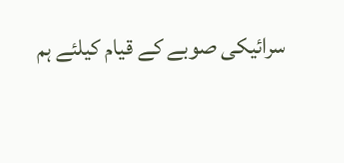سرائیکی صوبے کے قیام کیلئے ہم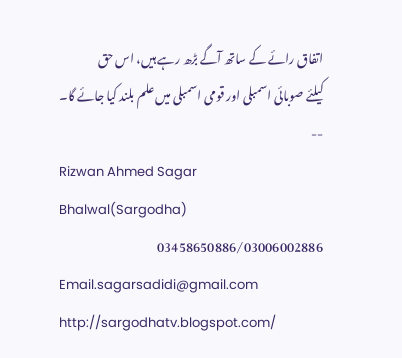اتفاق رائے کے ساتھ آگے بڑھ رہے ہیں، اس حق
کیلئے صوبائی اسمبلی اور قومی اسمبلی میں علم بلند کیا جائے گا۔
--
Rizwan Ahmed Sagar
Bhalwal(Sargodha)
03458650886/03006002886
Email.sagarsadidi@gmail.com
http://sargodhatv.blogspot.com/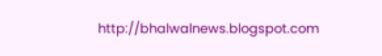http://bhalwalnews.blogspot.com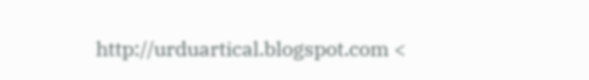http://urduartical.blogspot.com <